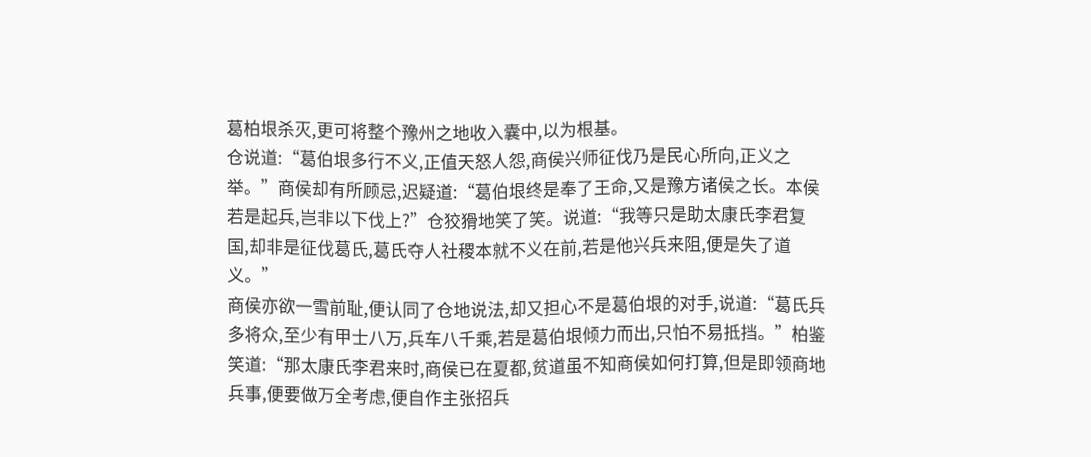葛柏垠杀灭,更可将整个豫州之地收入囊中,以为根基。
仓说道:“葛伯垠多行不义,正值天怒人怨,商侯兴师征伐乃是民心所向,正义之举。”商侯却有所顾忌,迟疑道:“葛伯垠终是奉了王命,又是豫方诸侯之长。本侯若是起兵,岂非以下伐上?”仓狡猾地笑了笑。说道:“我等只是助太康氏李君复国,却非是征伐葛氏,葛氏夺人社稷本就不义在前,若是他兴兵来阻,便是失了道义。”
商侯亦欲一雪前耻,便认同了仓地说法,却又担心不是葛伯垠的对手,说道:“葛氏兵多将众,至少有甲士八万,兵车八千乘,若是葛伯垠倾力而出,只怕不易抵挡。”柏鉴笑道:“那太康氏李君来时,商侯已在夏都,贫道虽不知商侯如何打算,但是即领商地兵事,便要做万全考虑,便自作主张招兵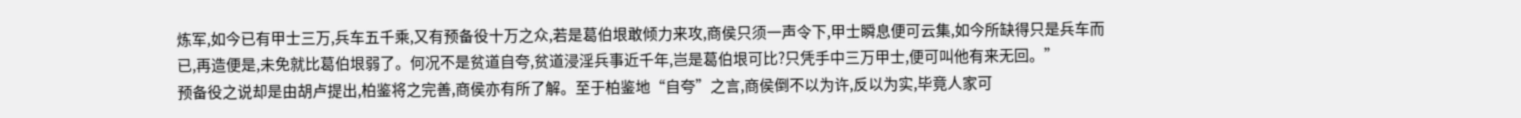炼军,如今已有甲士三万,兵车五千乘,又有预备役十万之众,若是葛伯垠敢倾力来攻,商侯只须一声令下,甲士瞬息便可云集,如今所缺得只是兵车而已,再造便是,未免就比葛伯垠弱了。何况不是贫道自夸,贫道浸淫兵事近千年,岂是葛伯垠可比?只凭手中三万甲士,便可叫他有来无回。”
预备役之说却是由胡卢提出,柏鉴将之完善,商侯亦有所了解。至于柏鉴地“自夸”之言,商侯倒不以为许,反以为实,毕竟人家可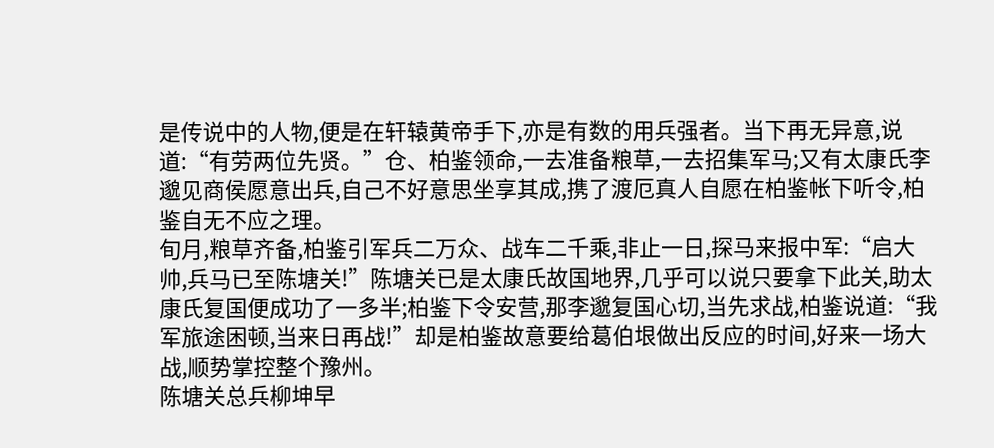是传说中的人物,便是在轩辕黄帝手下,亦是有数的用兵强者。当下再无异意,说道:“有劳两位先贤。”仓、柏鉴领命,一去准备粮草,一去招集军马;又有太康氏李邈见商侯愿意出兵,自己不好意思坐享其成,携了渡厄真人自愿在柏鉴帐下听令,柏鉴自无不应之理。
旬月,粮草齐备,柏鉴引军兵二万众、战车二千乘,非止一日,探马来报中军:“启大帅,兵马已至陈塘关!”陈塘关已是太康氏故国地界,几乎可以说只要拿下此关,助太康氏复国便成功了一多半;柏鉴下令安营,那李邈复国心切,当先求战,柏鉴说道:“我军旅途困顿,当来日再战!”却是柏鉴故意要给葛伯垠做出反应的时间,好来一场大战,顺势掌控整个豫州。
陈塘关总兵柳坤早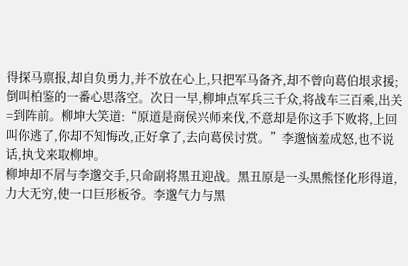得探马禀报,却自负勇力,并不放在心上,只把军马备齐,却不曾向葛伯垠求援;倒叫柏鉴的一番心思落空。次日一早,柳坤点军兵三千众,将战车三百乘,出关
=到阵前。柳坤大笑道:“原道是商侯兴师来伐,不意却是你这手下败将,上回叫你逃了,你却不知悔改,正好拿了,去向葛侯讨赏。”李邈恼羞成怒,也不说话,执戈来取柳坤。
柳坤却不屑与李邈交手,只命副将黑丑迎战。黑丑原是一头黑熊怪化形得道,力大无穷,使一口巨形板爷。李邈气力与黑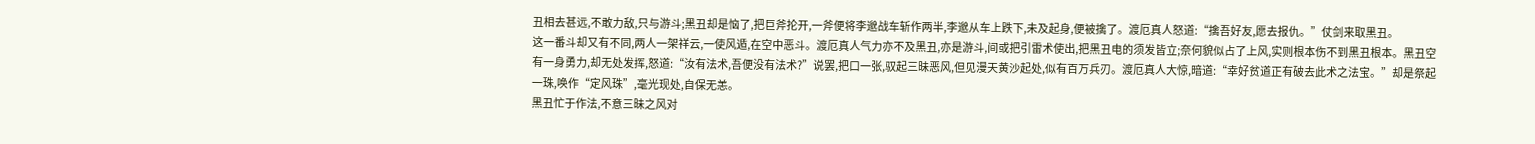丑相去甚远,不敢力敌,只与游斗;黑丑却是恼了,把巨斧抡开,一斧便将李邈战车斩作两半,李邈从车上跌下,未及起身,便被擒了。渡厄真人怒道:“擒吾好友,愿去报仇。”仗剑来取黑丑。
这一番斗却又有不同,两人一架祥云,一使风遁,在空中恶斗。渡厄真人气力亦不及黑丑,亦是游斗,间或把引雷术使出,把黑丑电的须发皆立;奈何貌似占了上风,实则根本伤不到黑丑根本。黑丑空有一身勇力,却无处发挥,怒道:“汝有法术,吾便没有法术?”说罢,把口一张,驭起三昧恶风,但见漫天黄沙起处,似有百万兵刃。渡厄真人大惊,暗道:“幸好贫道正有破去此术之法宝。”却是祭起一珠,唤作“定风珠”,毫光现处,自保无恙。
黑丑忙于作法,不意三昧之风对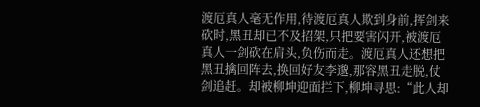渡厄真人毫无作用,待渡厄真人欺到身前,挥剑来砍时,黑丑却已不及招架,只把要害闪开,被渡厄真人一剑砍在肩头,负伤而走。渡厄真人还想把黑丑擒回阵去,换回好友李邈,那容黑丑走脱,仗剑追赶。却被柳坤迎面拦下,柳坤寻思:“此人却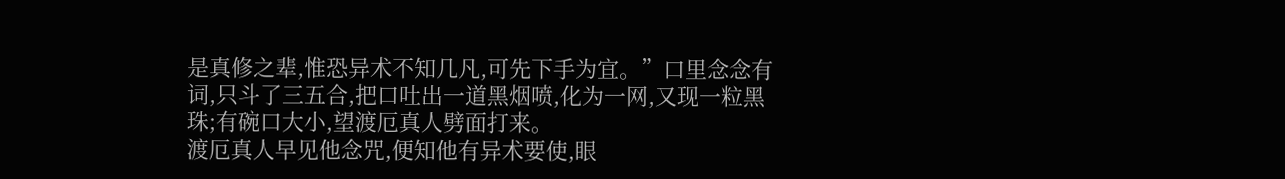是真修之辈,惟恐异术不知几凡,可先下手为宜。”口里念念有词,只斗了三五合,把口吐出一道黑烟喷,化为一网,又现一粒黑珠;有碗口大小,望渡厄真人劈面打来。
渡厄真人早见他念咒,便知他有异术要使,眼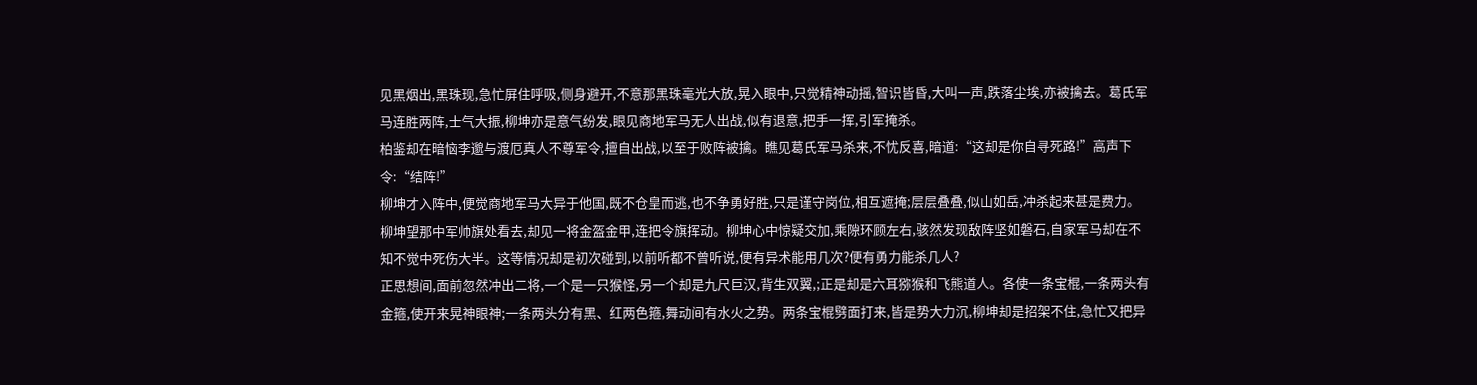见黑烟出,黑珠现,急忙屏住呼吸,侧身避开,不意那黑珠毫光大放,晃入眼中,只觉精神动摇,智识皆昏,大叫一声,跌落尘埃,亦被擒去。葛氏军马连胜两阵,士气大振,柳坤亦是意气纷发,眼见商地军马无人出战,似有退意,把手一挥,引军掩杀。
柏鉴却在暗恼李邈与渡厄真人不尊军令,擅自出战,以至于败阵被擒。瞧见葛氏军马杀来,不忧反喜,暗道:“这却是你自寻死路!”高声下令:“结阵!”
柳坤才入阵中,便觉商地军马大异于他国,既不仓皇而逃,也不争勇好胜,只是谨守岗位,相互遮掩;层层叠叠,似山如岳,冲杀起来甚是费力。柳坤望那中军帅旗处看去,却见一将金盔金甲,连把令旗挥动。柳坤心中惊疑交加,乘隙环顾左右,骇然发现敌阵坚如磐石,自家军马却在不知不觉中死伤大半。这等情况却是初次碰到,以前听都不曾听说,便有异术能用几次?便有勇力能杀几人?
正思想间,面前忽然冲出二将,一个是一只猴怪,另一个却是九尺巨汉,背生双翼,;正是却是六耳猕猴和飞熊道人。各使一条宝棍,一条两头有金箍,使开来晃神眼神;一条两头分有黑、红两色箍,舞动间有水火之势。两条宝棍劈面打来,皆是势大力沉,柳坤却是招架不住,急忙又把异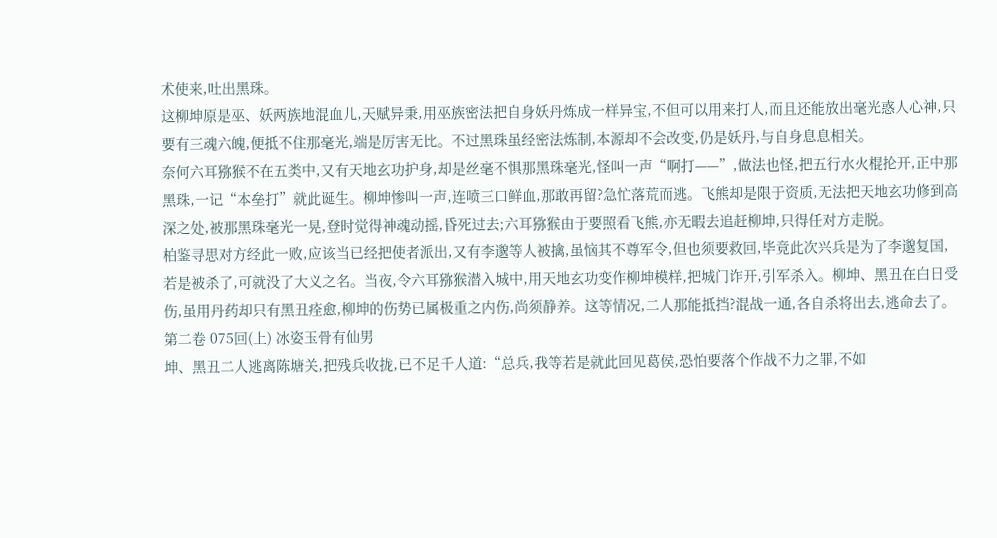术使来,吐出黑珠。
这柳坤原是巫、妖两族地混血儿,天赋异秉,用巫族密法把自身妖丹炼成一样异宝,不但可以用来打人,而且还能放出毫光惑人心神,只要有三魂六魄,便抵不住那毫光,端是厉害无比。不过黑珠虽经密法炼制,本源却不会改变,仍是妖丹,与自身息息相关。
奈何六耳猕猴不在五类中,又有天地玄功护身,却是丝毫不惧那黑珠毫光,怪叫一声“啊打——”,做法也怪,把五行水火棍抡开,正中那黑珠,一记“本垒打”就此诞生。柳坤惨叫一声,连喷三口鲜血,那敢再留?急忙落荒而逃。飞熊却是限于资质,无法把天地玄功修到高深之处,被那黑珠毫光一晃,登时觉得神魂动摇,昏死过去;六耳猕猴由于要照看飞熊,亦无暇去追赶柳坤,只得任对方走脱。
柏鉴寻思对方经此一败,应该当已经把使者派出,又有李邈等人被擒,虽恼其不尊军令,但也须要救回,毕竟此次兴兵是为了李邈复国,若是被杀了,可就没了大义之名。当夜,令六耳猕猴潜入城中,用天地玄功变作柳坤模样,把城门诈开,引军杀入。柳坤、黑丑在白日受伤,虽用丹药却只有黑丑痊愈,柳坤的伤势已属极重之内伤,尚须静养。这等情况,二人那能抵挡?混战一通,各自杀将出去,逃命去了。
第二卷 075回(上) 冰姿玉骨有仙男
坤、黑丑二人逃离陈塘关,把残兵收拢,已不足千人道:“总兵,我等若是就此回见葛侯,恐怕要落个作战不力之罪,不如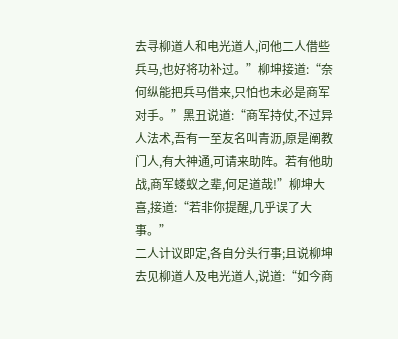去寻柳道人和电光道人,问他二人借些兵马,也好将功补过。”柳坤接道:“奈何纵能把兵马借来,只怕也未必是商军对手。”黑丑说道:“商军持仗,不过异人法术,吾有一至友名叫青沥,原是阐教门人,有大神通,可请来助阵。若有他助战,商军蝼蚁之辈,何足道哉!”柳坤大喜,接道:“若非你提醒,几乎误了大事。”
二人计议即定,各自分头行事;且说柳坤去见柳道人及电光道人,说道:“如今商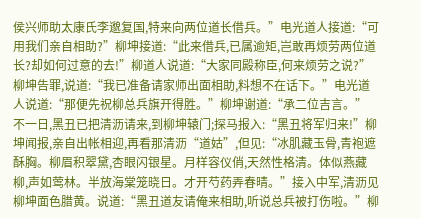侯兴师助太康氏李邈复国,特来向两位道长借兵。”电光道人接道:“可用我们亲自相助?”柳坤接道:“此来借兵,已属逾矩,岂敢再烦劳两位道长?却如何过意的去!”柳道人说道:“大家同殿称臣,何来烦劳之说?”柳坤告罪,说道:“我已准备请家师出面相助,料想不在话下。”电光道人说道:“那便先祝柳总兵旗开得胜。”柳坤谢道:“承二位吉言。”
不一日,黑丑已把清沥请来,到柳坤辕门;探马报入:“黑丑将军归来!”柳坤闻报,亲自出帐相迎,再看那清沥“道姑”,但见:“冰肌藏玉骨,青袍遮酥胸。柳眉积翠黛,杏眼闪银星。月样容仪俏,天然性格清。体似燕藏柳,声如莺林。半放海棠笼晓日。才开芍药弄春晴。”接入中军,清沥见柳坤面色腊黄。说道:“黑丑道友请俺来相助,听说总兵被打伤啦。”柳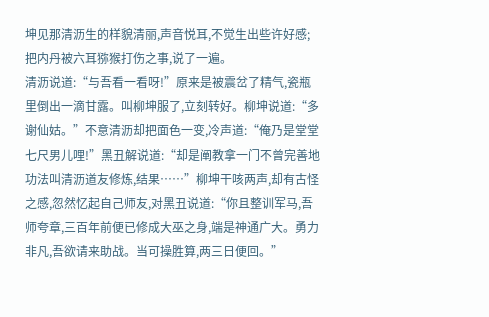坤见那清沥生的样貌清丽,声音悦耳,不觉生出些许好感;把内丹被六耳猕猴打伤之事,说了一遍。
清沥说道:“与吾看一看呀!”原来是被震岔了精气,瓷瓶里倒出一滴甘露。叫柳坤服了,立刻转好。柳坤说道:“多谢仙姑。”不意清沥却把面色一变,冷声道:“俺乃是堂堂七尺男儿哩!”黑丑解说道:“却是阐教拿一门不曾完善地功法叫清沥道友修炼,结果……”柳坤干咳两声,却有古怪之感,忽然忆起自己师友,对黑丑说道:“你且整训军马,吾师夸章,三百年前便已修成大巫之身,端是神通广大。勇力非凡,吾欲请来助战。当可操胜算,两三日便回。”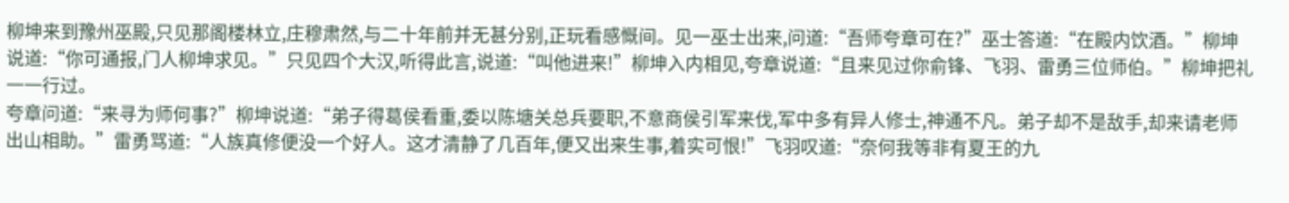柳坤来到豫州巫殿,只见那阁楼林立,庄穆肃然,与二十年前并无甚分别,正玩看感慨间。见一巫士出来,问道:“吾师夸章可在?”巫士答道:“在殿内饮酒。”柳坤说道:“你可通报,门人柳坤求见。”只见四个大汉,听得此言,说道:“叫他进来!”柳坤入内相见,夸章说道:“且来见过你俞锋、飞羽、雷勇三位师伯。”柳坤把礼一一行过。
夸章问道:“来寻为师何事?”柳坤说道:“弟子得葛侯看重,委以陈塘关总兵要职,不意商侯引军来伐,军中多有异人修士,神通不凡。弟子却不是敌手,却来请老师出山相助。”雷勇骂道:“人族真修便没一个好人。这才清静了几百年,便又出来生事,着实可恨!”飞羽叹道:“奈何我等非有夏王的九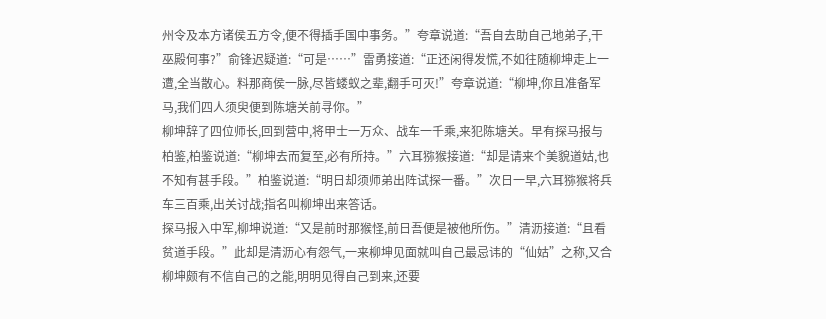州令及本方诸侯五方令,便不得插手国中事务。”夸章说道:“吾自去助自己地弟子,干巫殿何事?”俞锋迟疑道:“可是……”雷勇接道:“正还闲得发慌,不如往随柳坤走上一遭,全当散心。料那商侯一脉,尽皆蝼蚁之辈,翻手可灭!”夸章说道:“柳坤,你且准备军马,我们四人须臾便到陈塘关前寻你。”
柳坤辞了四位师长,回到营中,将甲士一万众、战车一千乘,来犯陈塘关。早有探马报与柏鉴,柏鉴说道:“柳坤去而复至,必有所持。”六耳猕猴接道:“却是请来个美貌道姑,也不知有甚手段。”柏鉴说道:“明日却须师弟出阵试探一番。”次日一早,六耳猕猴将兵车三百乘,出关讨战;指名叫柳坤出来答话。
探马报入中军,柳坤说道:“又是前时那猴怪,前日吾便是被他所伤。”清沥接道:“且看贫道手段。”此却是清沥心有怨气,一来柳坤见面就叫自己最忌讳的“仙姑”之称,又合柳坤颇有不信自己的之能,明明见得自己到来,还要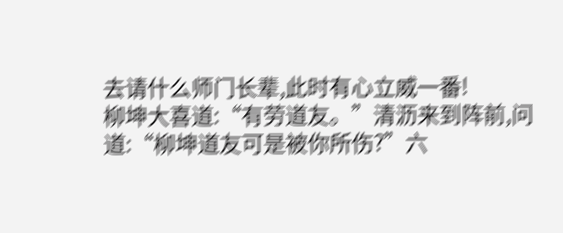去请什么师门长辈,此时有心立威一番!
柳坤大喜道:“有劳道友。”清沥来到阵前,问道:“柳坤道友可是被你所伤?”六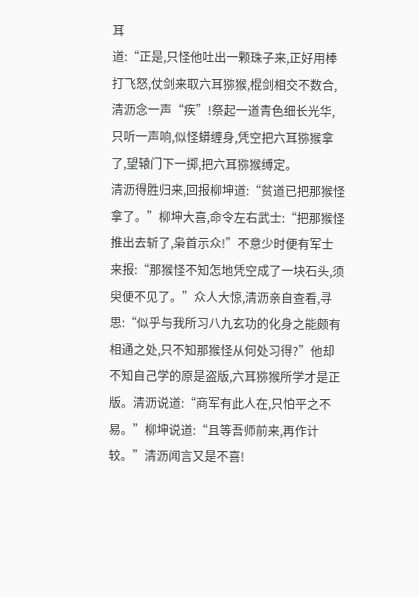耳
道:“正是,只怪他吐出一颗珠子来,正好用棒打飞怒,仗剑来取六耳猕猴,棍剑相交不数合,清沥念一声“疾”!祭起一道青色细长光华,只听一声响,似怪蟒缠身,凭空把六耳猕猴拿了,望辕门下一掷,把六耳猕猴缚定。
清沥得胜归来,回报柳坤道:“贫道已把那猴怪拿了。”柳坤大喜,命令左右武士:“把那猴怪推出去斩了,枭首示众!”不意少时便有军士来报:“那猴怪不知怎地凭空成了一块石头,须臾便不见了。”众人大惊,清沥亲自查看,寻思:“似乎与我所习八九玄功的化身之能颇有相通之处,只不知那猴怪从何处习得?”他却不知自己学的原是盗版,六耳猕猴所学才是正版。清沥说道:“商军有此人在,只怕平之不易。”柳坤说道:“且等吾师前来,再作计较。”清沥闻言又是不喜!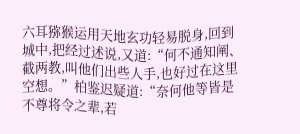六耳猕猴运用天地玄功轻易脱身,回到城中,把经过述说,又道:“何不通知阐、截两教,叫他们出些人手,也好过在这里空想。”柏鉴迟疑道:“奈何他等皆是不尊将令之辈,若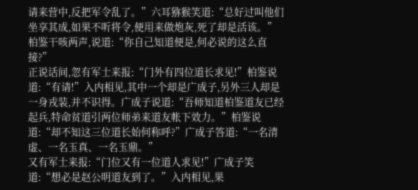请来营中,反把军令乱了。”六耳猕猴笑道:“总好过叫他们坐享其成,如果不听将令,便用来做炮灰,死了却是活该。”柏鉴干咳两声,说道:“你自己知道便是,何必说的这么直接?”
正说话间,忽有军士来报:“门外有四位道长求见!”柏鉴说道:“有请!”入内相见,其中一个却是广成子,另外三人却是一身戎装,并不识得。广成子说道:“吾师知道柏鉴道友已经起兵,特命贫道引两位师弟来道友帐下效力。”柏鉴说道:“却不知这三位道长始何称呼?”广成子答道:“一名清虚、一名玉真、一名玉鼎。”
又有军士来报:“门位又有一位道人求见!”广成子笑道:“想必是赵公明道友到了。”入内相见,果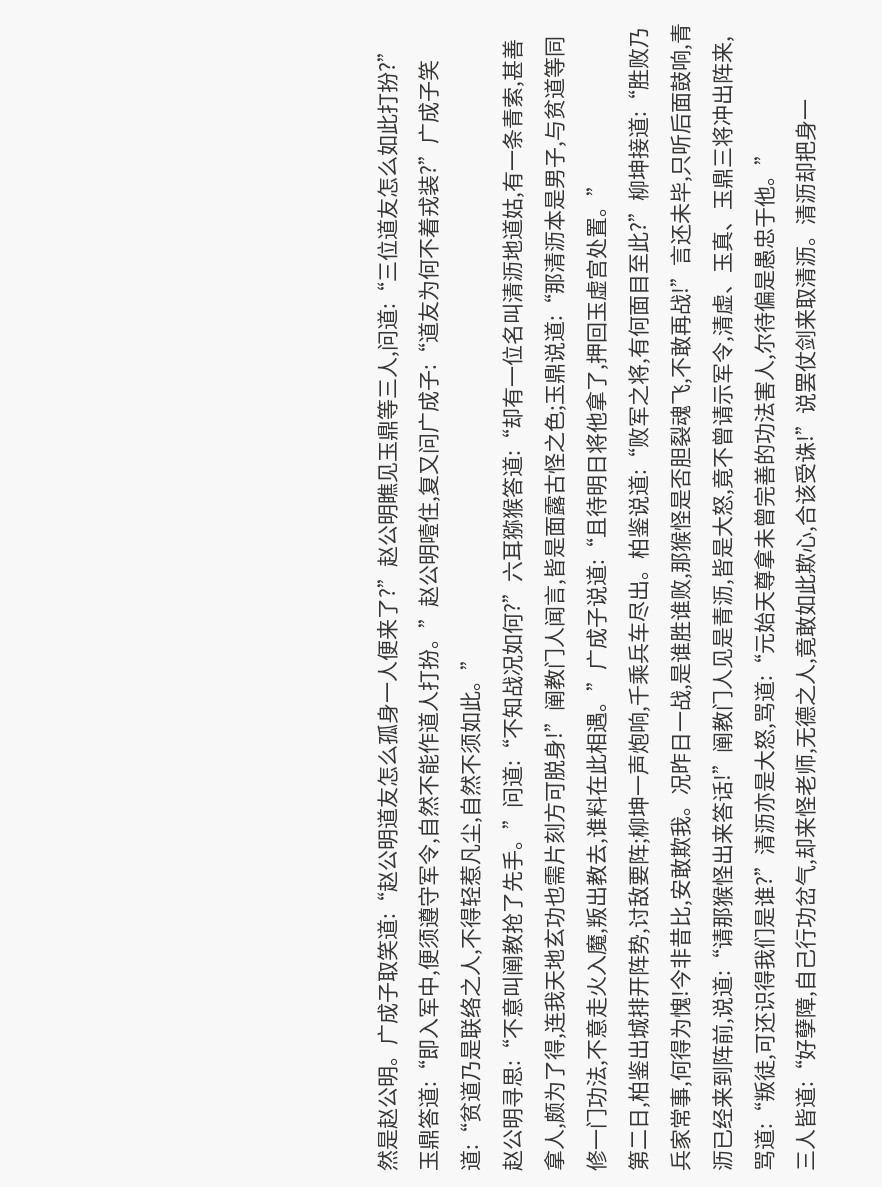然是赵公明。广成子取笑道:“赵公明道友怎么孤身一人便来了?”赵公明瞧见玉鼎等三人,问道:“三位道友怎么如此打扮?”玉鼎答道:“即入军中,便须遵守军令,自然不能作道人打扮。”赵公明噎住,复又问广成子:“道友为何不着戎装?”广成子笑道:“贫道乃是联络之人,不得轻惹凡尘,自然不须如此。”
赵公明寻思:“不意叫阐教抢了先手。”问道:“不知战况如何?”六耳猕猴答道:“却有一位名叫清沥地道姑,有一条青索,甚善拿人,颇为了得,连我天地玄功也需片刻方可脱身!”阐教门人闻言,皆是面露古怪之色;玉鼎说道:“那清沥本是男子,与贫道等同修一门功法,不意走火入魔,叛出教去,谁料在此相遇。”广成子说道:“且待明日将他拿了,押回玉虚宫处置。”
第二日,柏鉴出城排开阵势,讨敌要阵;柳坤一声炮响,千乘兵车尽出。柏鉴说道:“败军之将,有何面目至此?”柳坤接道:“胜败乃兵家常事,何得为愧!今非昔比,安敢欺我。况昨日一战,是谁胜谁败,那猴怪是否胆裂魂飞,不敢再战!”言还未毕,只听后面鼓响,青沥已经来到阵前,说道:“请那猴怪出来答话!”阐教门人见是青沥,皆是大怒,竟不曾请示军令,清虚、玉真、玉鼎三将冲出阵来,骂道:“叛徒,可还识得我们是谁?”清沥亦是大怒,骂道:“元始天尊拿未曾完善的功法害人,尔待偏是愚忠于他。”
三人皆道:“好孽障,自己行功岔气,却来怪老师,无德之人,竟敢如此欺心,合该受诛!”说罢仗剑来取清沥。清沥却把身一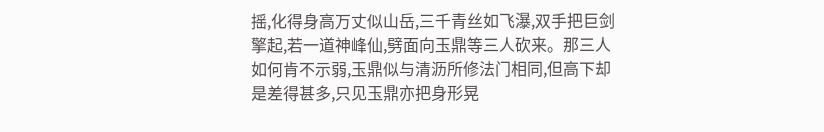摇,化得身高万丈似山岳,三千青丝如飞瀑,双手把巨剑擎起,若一道神峰仙,劈面向玉鼎等三人砍来。那三人如何肯不示弱,玉鼎似与清沥所修法门相同,但高下却是差得甚多,只见玉鼎亦把身形晃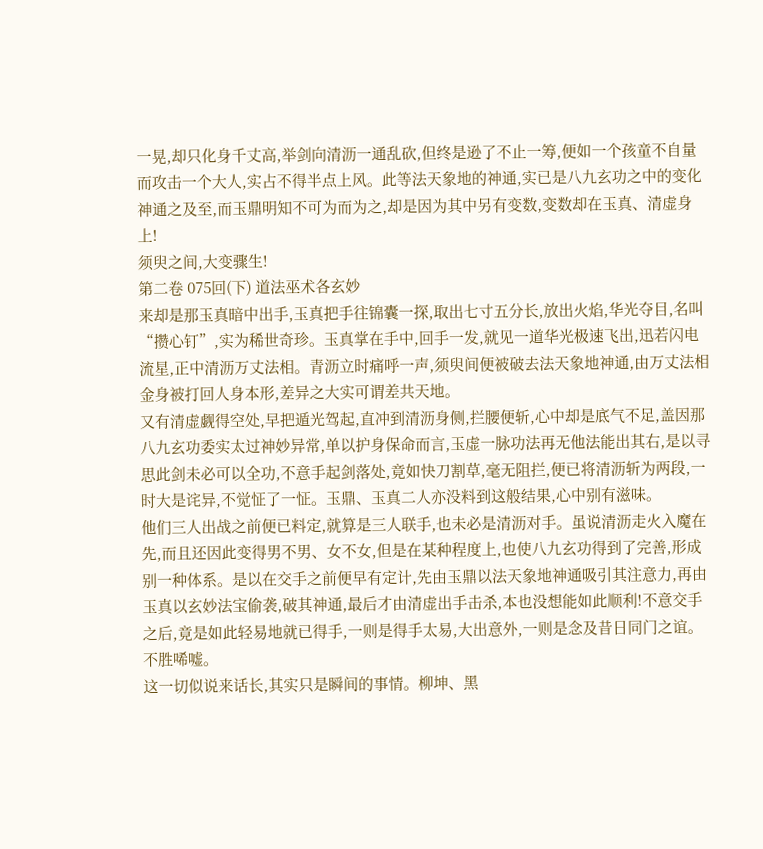一晃,却只化身千丈高,举剑向清沥一通乱砍,但终是逊了不止一筹,便如一个孩童不自量而攻击一个大人,实占不得半点上风。此等法天象地的神通,实已是八九玄功之中的变化神通之及至,而玉鼎明知不可为而为之,却是因为其中另有变数,变数却在玉真、清虚身上!
须臾之间,大变骤生!
第二卷 075回(下) 道法巫术各玄妙
来却是那玉真暗中出手,玉真把手往锦囊一探,取出七寸五分长,放出火焰,华光夺目,名叫“攒心钉”,实为稀世奇珍。玉真掌在手中,回手一发,就见一道华光极速飞出,迅若闪电流星,正中清沥万丈法相。青沥立时痛呼一声,须臾间便被破去法天象地神通,由万丈法相金身被打回人身本形,差异之大实可谓差共天地。
又有清虚觑得空处,早把遁光驾起,直冲到清沥身侧,拦腰便斩,心中却是底气不足,盖因那八九玄功委实太过神妙异常,单以护身保命而言,玉虚一脉功法再无他法能出其右,是以寻思此剑未必可以全功,不意手起剑落处,竟如快刀割草,毫无阻拦,便已将清沥斩为两段,一时大是诧异,不觉怔了一怔。玉鼎、玉真二人亦没料到这般结果,心中别有滋味。
他们三人出战之前便已料定,就算是三人联手,也未必是清沥对手。虽说清沥走火入魔在先,而且还因此变得男不男、女不女,但是在某种程度上,也使八九玄功得到了完善,形成别一种体系。是以在交手之前便早有定计,先由玉鼎以法天象地神通吸引其注意力,再由玉真以玄妙法宝偷袭,破其神通,最后才由清虚出手击杀,本也没想能如此顺利!不意交手之后,竟是如此轻易地就已得手,一则是得手太易,大出意外,一则是念及昔日同门之谊。不胜唏嘘。
这一切似说来话长,其实只是瞬间的事情。柳坤、黑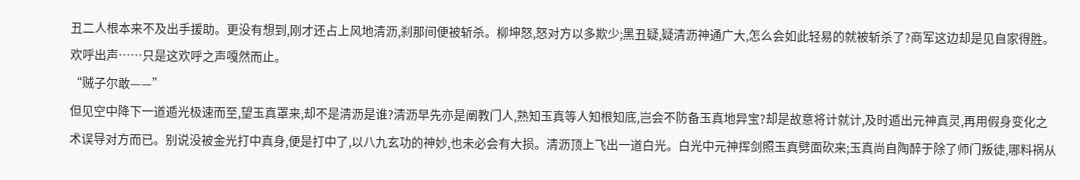丑二人根本来不及出手援助。更没有想到,刚才还占上风地清沥,刹那间便被斩杀。柳坤怒,怒对方以多欺少;黑丑疑,疑清沥神通广大,怎么会如此轻易的就被斩杀了?商军这边却是见自家得胜。欢呼出声……只是这欢呼之声嘎然而止。
“贼子尔敢——”
但见空中降下一道遁光极速而至,望玉真罩来,却不是清沥是谁?清沥早先亦是阐教门人,熟知玉真等人知根知底,岂会不防备玉真地异宝?却是故意将计就计,及时遁出元神真灵,再用假身变化之术误导对方而已。别说没被金光打中真身,便是打中了,以八九玄功的神妙,也未必会有大损。清沥顶上飞出一道白光。白光中元神挥剑照玉真劈面砍来;玉真尚自陶醉于除了师门叛徒,哪料祸从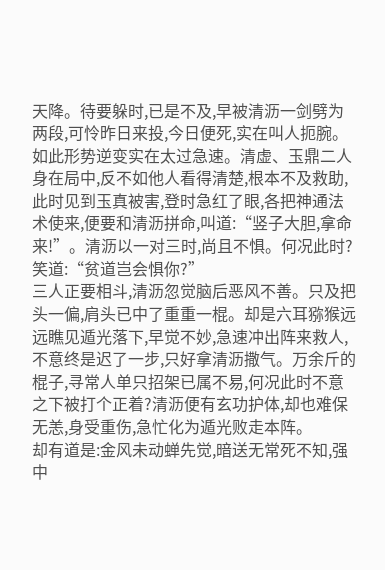天降。待要躲时,已是不及,早被清沥一剑劈为两段,可怜昨日来投,今日便死,实在叫人扼腕。
如此形势逆变实在太过急速。清虚、玉鼎二人身在局中,反不如他人看得清楚,根本不及救助,此时见到玉真被害,登时急红了眼,各把神通法术使来,便要和清沥拼命,叫道:“竖子大胆,拿命来!”。清沥以一对三时,尚且不惧。何况此时?笑道:“贫道岂会惧你?”
三人正要相斗,清沥忽觉脑后恶风不善。只及把头一偏,肩头已中了重重一棍。却是六耳猕猴远远瞧见遁光落下,早觉不妙,急速冲出阵来救人,不意终是迟了一步,只好拿清沥撒气。万余斤的棍子,寻常人单只招架已属不易,何况此时不意之下被打个正着?清沥便有玄功护体,却也难保无恙,身受重伤,急忙化为遁光败走本阵。
却有道是:金风未动蝉先觉,暗送无常死不知,强中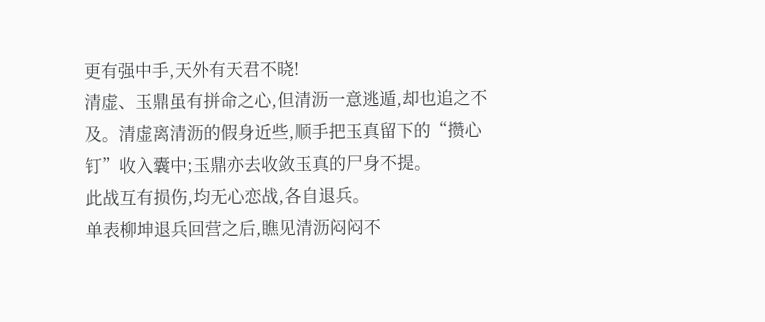更有强中手,天外有天君不晓!
清虚、玉鼎虽有拼命之心,但清沥一意逃遁,却也追之不及。清虚离清沥的假身近些,顺手把玉真留下的“攒心钉”收入囊中;玉鼎亦去收敛玉真的尸身不提。
此战互有损伤,均无心恋战,各自退兵。
单表柳坤退兵回营之后,瞧见清沥闷闷不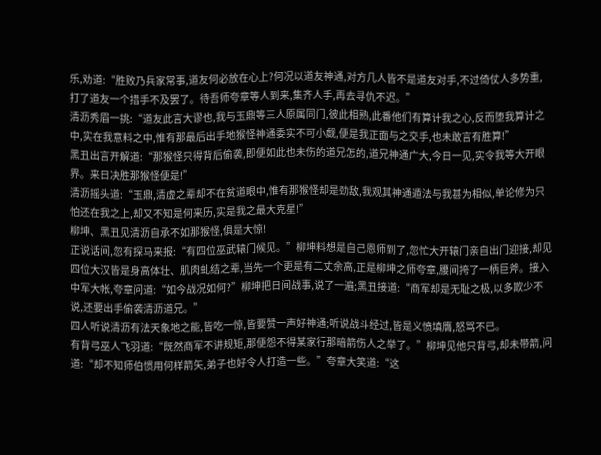乐,劝道:“胜败乃兵家常事,道友何必放在心上?何况以道友神通,对方几人皆不是道友对手,不过倚仗人多势重,打了道友一个措手不及罢了。待吾师夸章等人到来,集齐人手,再去寻仇不迟。”
清沥秀眉一挑:“道友此言大谬也,我与玉鼎等三人原属同门,彼此相熟,此番他们有算计我之心,反而堕我算计之中,实在我意料之中,惟有那最后出手地猴怪神通委实不可小觑,便是我正面与之交手,也未敢言有胜算!”
黑丑出言开解道:“那猴怪只得背后偷袭,即便如此也未伤的道兄怎的,道兄神通广大,今日一见,实令我等大开眼界。来日决胜那猴怪便是!”
清沥摇头道:“玉鼎,清虚之辈却不在贫道眼中,惟有那猴怪却是劲敌,我观其神通遁法与我甚为相似,单论修为只怕还在我之上,却又不知是何来历,实是我之最大克星!”
柳坤、黑丑见清沥自承不如那猴怪,俱是大惊!
正说话间,忽有探马来报:“有四位巫武辕门候见。”柳坤料想是自己恩师到了,忽忙大开辕门亲自出门迎接,却见四位大汉皆是身高体壮、肌肉虬结之辈,当先一个更是有二丈余高,正是柳坤之师夸章,腰间挎了一柄巨斧。接入中军大帐,夸章问道:“如今战况如何?”柳坤把日间战事,说了一遍;黑丑接道:“商军却是无耻之极,以多欺少不说,还要出手偷袭清沥道兄。”
四人听说清沥有法天象地之能,皆吃一惊,皆要赞一声好神通;听说战斗经过,皆是义愤填膺,怒骂不已。
有背弓巫人飞羽道:“既然商军不讲规矩,那便怨不得某家行那暗箭伤人之举了。”柳坤见他只背弓,却未带箭,问道:“却不知师伯惯用何样箭矢,弟子也好令人打造一些。”夸章大笑道:“这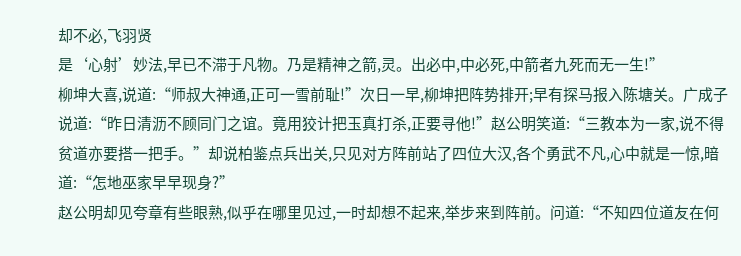却不必,飞羽贤
是‘心射’妙法,早已不滞于凡物。乃是精神之箭,灵。出必中,中必死,中箭者九死而无一生!”
柳坤大喜,说道:“师叔大神通,正可一雪前耻!”次日一早,柳坤把阵势排开;早有探马报入陈塘关。广成子说道:“昨日清沥不顾同门之谊。竟用狡计把玉真打杀,正要寻他!”赵公明笑道:“三教本为一家,说不得贫道亦要搭一把手。”却说柏鉴点兵出关,只见对方阵前站了四位大汉,各个勇武不凡,心中就是一惊,暗道:“怎地巫家早早现身?”
赵公明却见夸章有些眼熟,似乎在哪里见过,一时却想不起来,举步来到阵前。问道:“不知四位道友在何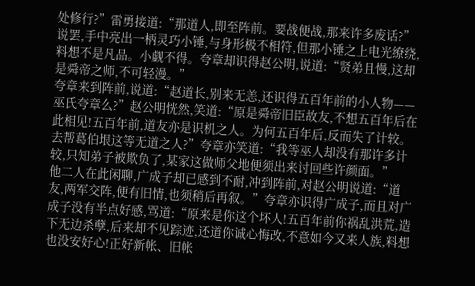处修行?”雷勇接道:“那道人,即至阵前。要战便战,那来许多废话?”说罢,手中亮出一柄灵巧小锤,与身形极不相符,但那小锤之上电光缭绕,料想不是凡品。小觑不得。夸章却识得赵公明,说道:“贤弟且慢,这却是舜帝之师,不可轻漫。”
夸章来到阵前,说道:“赵道长,别来无恙,还识得五百年前的小人物——巫氏夸章么?”赵公明恍然,笑道:“原是舜帝旧臣故友,不想五百年后在此相见!五百年前,道友亦是识机之人。为何五百年后,反而失了计较。去帮葛伯垠这等无道之人?”夸章亦笑道:“我等巫人却没有那许多计较,只知弟子被欺负了,某家这做师父地便须出来讨回些许颜面。”
他二人在此闲聊,广成子却已感到不耐,冲到阵前,对赵公明说道:“道友,两军交阵,便有旧情,也须稍后再叙。”夸章亦识得广成子,而且对广成子没有半点好感,骂道:“原来是你这个坏人!五百年前你祸乱洪荒,造下无边杀孽,后来却不见踪迹,还道你诚心悔改,不意如今又来人族,料想也没安好心!正好新帐、旧帐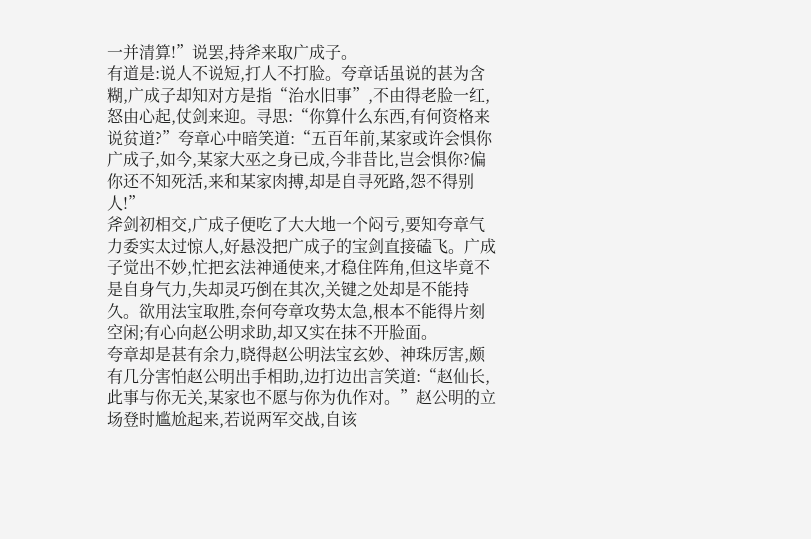一并清算!”说罢,持斧来取广成子。
有道是:说人不说短,打人不打脸。夸章话虽说的甚为含糊,广成子却知对方是指“治水旧事”,不由得老脸一红,怒由心起,仗剑来迎。寻思:“你算什么东西,有何资格来说贫道?”夸章心中暗笑道:“五百年前,某家或许会惧你广成子,如今,某家大巫之身已成,今非昔比,岂会惧你?偏你还不知死活,来和某家肉搏,却是自寻死路,怨不得别人!”
斧剑初相交,广成子便吃了大大地一个闷亏,要知夸章气力委实太过惊人,好悬没把广成子的宝剑直接磕飞。广成子觉出不妙,忙把玄法神通使来,才稳住阵角,但这毕竟不是自身气力,失却灵巧倒在其次,关键之处却是不能持久。欲用法宝取胜,奈何夸章攻势太急,根本不能得片刻空闲;有心向赵公明求助,却又实在抹不开脸面。
夸章却是甚有余力,晓得赵公明法宝玄妙、神珠厉害,颇有几分害怕赵公明出手相助,边打边出言笑道:“赵仙长,此事与你无关,某家也不愿与你为仇作对。”赵公明的立场登时尴尬起来,若说两军交战,自该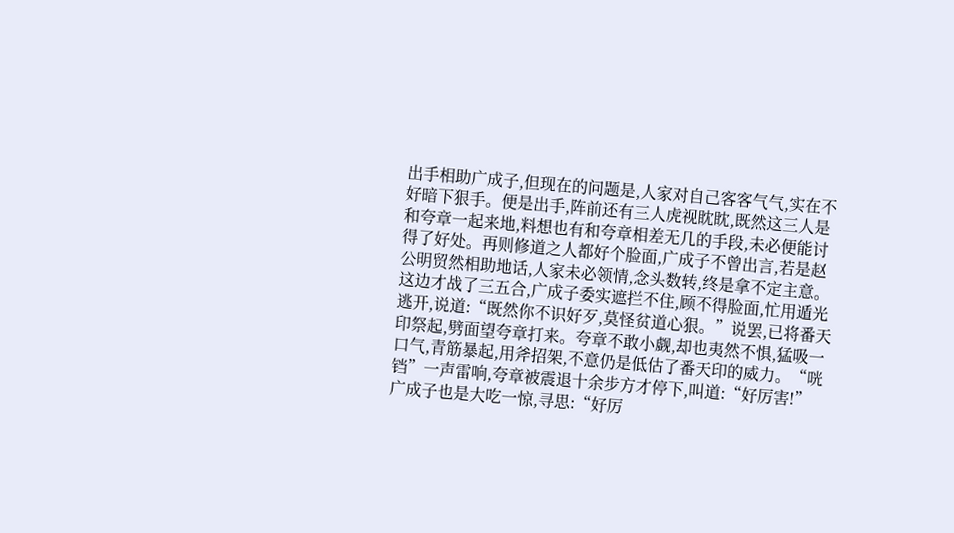出手相助广成子,但现在的问题是,人家对自己客客气气,实在不好暗下狠手。便是出手,阵前还有三人虎视眈眈,既然这三人是和夸章一起来地,料想也有和夸章相差无几的手段,未必便能讨得了好处。再则修道之人都好个脸面,广成子不曾出言,若是赵公明贸然相助地话,人家未必领情,念头数转,终是拿不定主意。
这边才战了三五合,广成子委实遮拦不住,顾不得脸面,忙用遁光逃开,说道:“既然你不识好歹,莫怪贫道心狠。”说罢,已将番天印祭起,劈面望夸章打来。夸章不敢小觑,却也夷然不惧,猛吸一口气,青筋暴起,用斧招架,不意仍是低估了番天印的威力。“咣铛”一声雷响,夸章被震退十余步方才停下,叫道:“好厉害!”
广成子也是大吃一惊,寻思:“好厉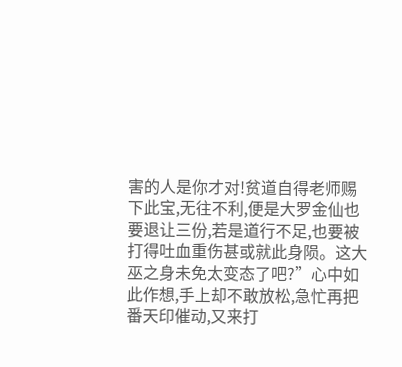害的人是你才对!贫道自得老师赐下此宝,无往不利,便是大罗金仙也要退让三份,若是道行不足,也要被打得吐血重伤甚或就此身陨。这大巫之身未免太变态了吧?”心中如此作想,手上却不敢放松,急忙再把番天印催动,又来打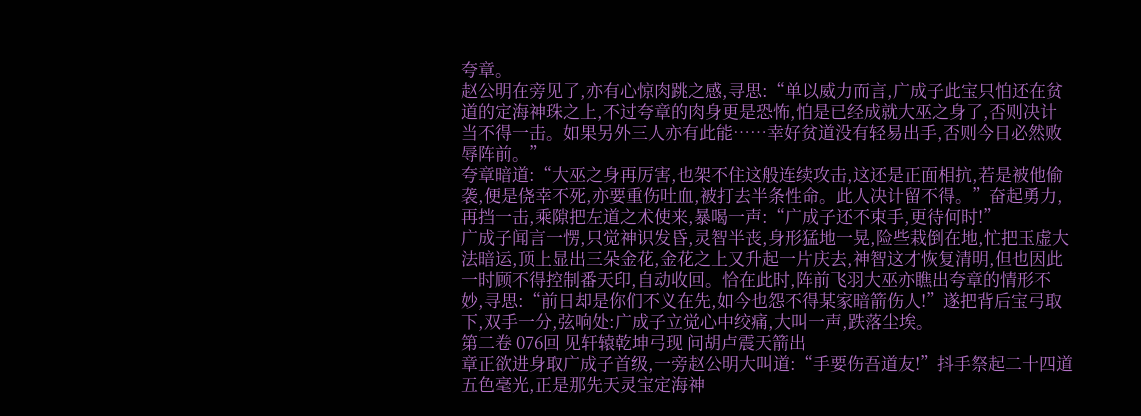夸章。
赵公明在旁见了,亦有心惊肉跳之感,寻思:“单以威力而言,广成子此宝只怕还在贫道的定海神珠之上,不过夸章的肉身更是恐怖,怕是已经成就大巫之身了,否则决计当不得一击。如果另外三人亦有此能……幸好贫道没有轻易出手,否则今日必然败辱阵前。”
夸章暗道:“大巫之身再厉害,也架不住这般连续攻击,这还是正面相抗,若是被他偷袭,便是侥幸不死,亦要重伤吐血,被打去半条性命。此人决计留不得。”奋起勇力,再挡一击,乘隙把左道之术使来,暴喝一声:“广成子还不束手,更待何时!”
广成子闻言一愣,只觉神识发昏,灵智半丧,身形猛地一晃,险些栽倒在地,忙把玉虚大法暗运,顶上显出三朵金花,金花之上又升起一片庆去,神智这才恢复清明,但也因此一时顾不得控制番天印,自动收回。恰在此时,阵前飞羽大巫亦瞧出夸章的情形不妙,寻思:“前日却是你们不义在先,如今也怨不得某家暗箭伤人!”遂把背后宝弓取下,双手一分,弦响处:广成子立觉心中绞痛,大叫一声,跌落尘埃。
第二卷 076回 见轩辕乾坤弓现 问胡卢震天箭出
章正欲进身取广成子首级,一旁赵公明大叫道:“手要伤吾道友!”抖手祭起二十四道五色毫光,正是那先天灵宝定海神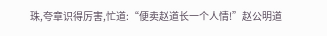珠,夸章识得厉害,忙道:“便卖赵道长一个人情!”赵公明道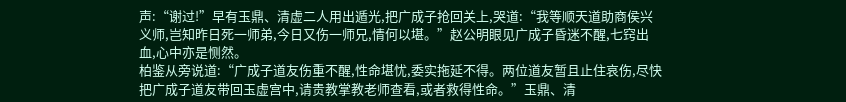声:“谢过!”早有玉鼎、清虚二人用出遁光,把广成子抢回关上,哭道:“我等顺天道助商侯兴义师,岂知昨日死一师弟,今日又伤一师兄,情何以堪。”赵公明眼见广成子昏迷不醒,七窍出血,心中亦是恻然。
柏鉴从旁说道:“广成子道友伤重不醒,性命堪忧,委实拖延不得。两位道友暂且止住哀伤,尽快把广成子道友带回玉虚宫中,请贵教掌教老师查看,或者救得性命。”玉鼎、清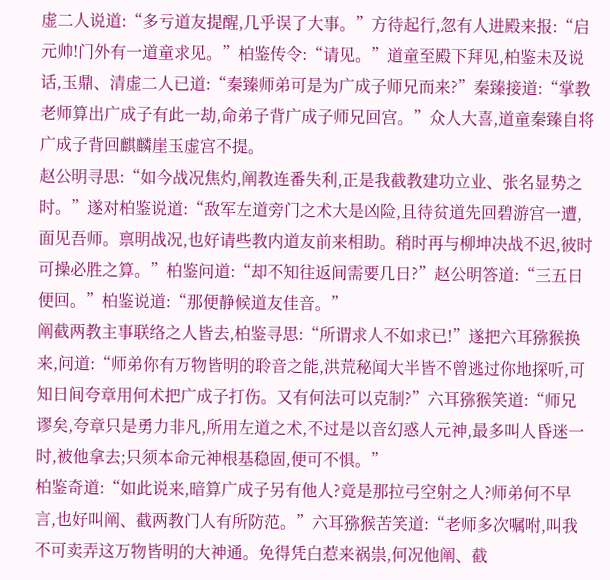虚二人说道:“多亏道友提醒,几乎误了大事。”方待起行,忽有人进殿来报:“启元帅!门外有一道童求见。”柏鉴传令:“请见。”道童至殿下拜见,柏鉴未及说话,玉鼎、清虚二人已道:“秦臻师弟可是为广成子师兄而来?”秦臻接道:“掌教老师算出广成子有此一劫,命弟子背广成子师兄回宫。”众人大喜,道童秦臻自将广成子背回麒麟崖玉虚宫不提。
赵公明寻思:“如今战况焦灼,阐教连番失利,正是我截教建功立业、张名显势之时。”遂对柏鉴说道:“敌军左道旁门之术大是凶险,且待贫道先回碧游宫一遭,面见吾师。禀明战况,也好请些教内道友前来相助。稍时再与柳坤决战不迟,彼时可操必胜之算。”柏鉴问道:“却不知往返间需要几日?”赵公明答道:“三五日便回。”柏鉴说道:“那便静候道友佳音。”
阐截两教主事联络之人皆去,柏鉴寻思:“所谓求人不如求已!”遂把六耳猕猴换来,问道:“师弟你有万物皆明的聆音之能,洪荒秘闻大半皆不曾逃过你地探听,可知日间夸章用何术把广成子打伤。又有何法可以克制?”六耳猕猴笑道:“师兄谬矣,夸章只是勇力非凡,所用左道之术,不过是以音幻惑人元神,最多叫人昏迷一时,被他拿去;只须本命元神根基稳固,便可不惧。”
柏鉴奇道:“如此说来,暗算广成子另有他人?竟是那拉弓空射之人?师弟何不早言,也好叫阐、截两教门人有所防范。”六耳猕猴苦笑道:“老师多次嘱咐,叫我不可卖弄这万物皆明的大神通。免得凭白惹来祸祟,何况他阐、截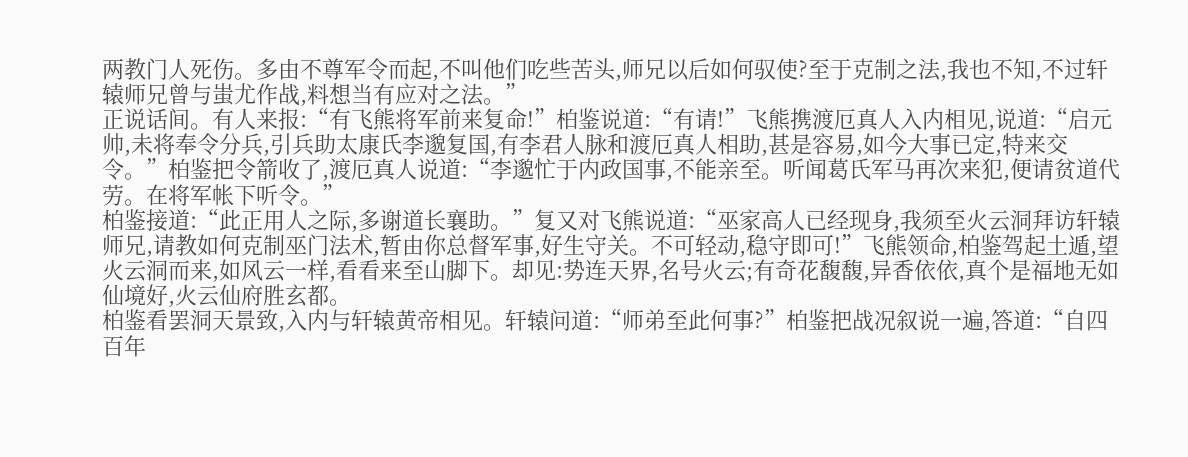两教门人死伤。多由不尊军令而起,不叫他们吃些苦头,师兄以后如何驭使?至于克制之法,我也不知,不过轩辕师兄曾与蚩尤作战,料想当有应对之法。”
正说话间。有人来报:“有飞熊将军前来复命!”柏鉴说道:“有请!”飞熊携渡厄真人入内相见,说道:“启元帅,未将奉令分兵,引兵助太康氏李邈复国,有李君人脉和渡厄真人相助,甚是容易,如今大事已定,特来交令。”柏鉴把令箭收了,渡厄真人说道:“李邈忙于内政国事,不能亲至。听闻葛氏军马再次来犯,便请贫道代劳。在将军帐下听令。”
柏鉴接道:“此正用人之际,多谢道长襄助。”复又对飞熊说道:“巫家高人已经现身,我须至火云洞拜访轩辕师兄,请教如何克制巫门法术,暂由你总督军事,好生守关。不可轻动,稳守即可!”飞熊领命,柏鉴驾起土遁,望火云洞而来,如风云一样,看看来至山脚下。却见:势连天界,名号火云;有奇花馥馥,异香依依,真个是福地无如仙境好,火云仙府胜玄都。
柏鉴看罢洞天景致,入内与轩辕黄帝相见。轩辕问道:“师弟至此何事?”柏鉴把战况叙说一遍,答道:“自四百年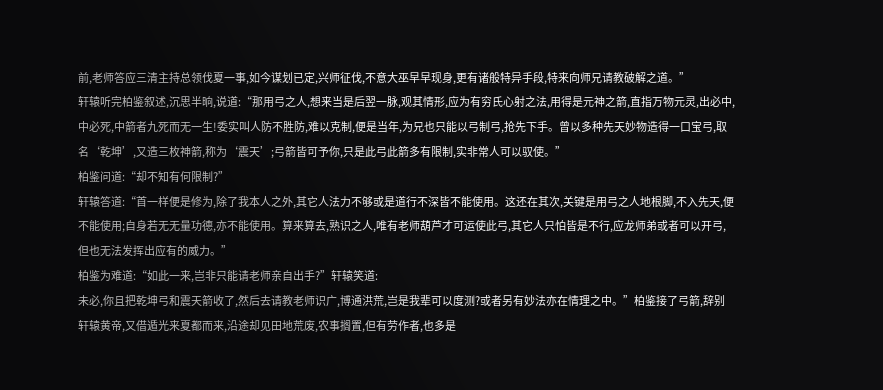前,老师答应三清主持总领伐夏一事,如今谋划已定,兴师征伐,不意大巫早早现身,更有诸般特异手段,特来向师兄请教破解之道。”
轩辕听完柏鉴叙述,沉思半晌,说道:“那用弓之人,想来当是后翌一脉,观其情形,应为有穷氏心射之法,用得是元神之箭,直指万物元灵,出必中,中必死,中箭者九死而无一生!委实叫人防不胜防,难以克制,便是当年,为兄也只能以弓制弓,抢先下手。曾以多种先天妙物造得一口宝弓,取名‘乾坤’,又造三枚神箭,称为‘震天’;弓箭皆可予你,只是此弓此箭多有限制,实非常人可以驭使。”
柏鉴问道:“却不知有何限制?”
轩辕答道:“首一样便是修为,除了我本人之外,其它人法力不够或是道行不深皆不能使用。这还在其次,关键是用弓之人地根脚,不入先天,便不能使用;自身若无无量功德,亦不能使用。算来算去,熟识之人,唯有老师葫芦才可运使此弓,其它人只怕皆是不行,应龙师弟或者可以开弓,但也无法发挥出应有的威力。”
柏鉴为难道:“如此一来,岂非只能请老师亲自出手?”轩辕笑道:
未必,你且把乾坤弓和震天箭收了,然后去请教老师识广,博通洪荒,岂是我辈可以度测?或者另有妙法亦在情理之中。”柏鉴接了弓箭,辞别轩辕黄帝,又借遁光来夏都而来,沿途却见田地荒废,农事搁置,但有劳作者,也多是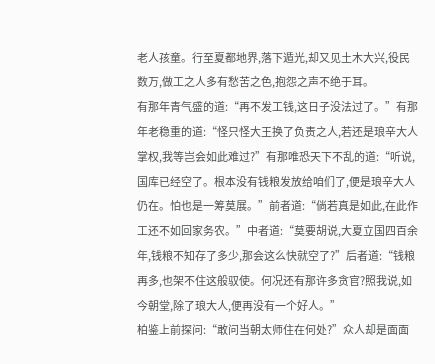老人孩童。行至夏都地界,落下遁光,却又见土木大兴,役民数万,做工之人多有愁苦之色,抱怨之声不绝于耳。
有那年青气盛的道:“再不发工钱,这日子没法过了。”有那年老稳重的道:“怪只怪大王换了负责之人,若还是琅辛大人掌权,我等岂会如此难过?”有那唯恐天下不乱的道:“听说,国库已经空了。根本没有钱粮发放给咱们了,便是琅辛大人仍在。怕也是一筹莫展。”前者道:“倘若真是如此,在此作工还不如回家务农。”中者道:“莫要胡说,大夏立国四百余年,钱粮不知存了多少,那会这么快就空了?”后者道:“钱粮再多,也架不住这般驭使。何况还有那许多贪官?照我说,如今朝堂,除了琅大人,便再没有一个好人。”
柏鉴上前探问:“敢问当朝太师住在何处?”众人却是面面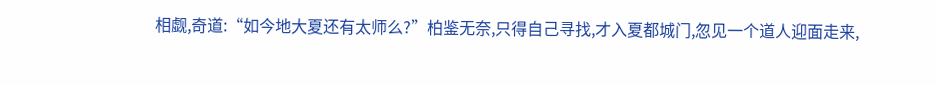相觑,奇道:“如今地大夏还有太师么?”柏鉴无奈,只得自己寻找,才入夏都城门,忽见一个道人迎面走来,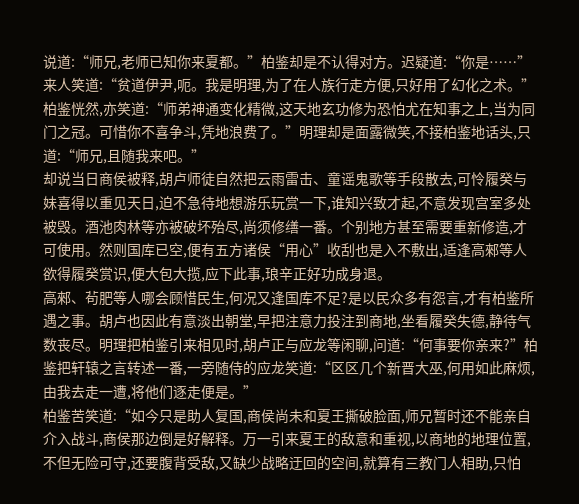说道:“师兄,老师已知你来夏都。”柏鉴却是不认得对方。迟疑道:“你是……”来人笑道:“贫道伊尹,呃。我是明理,为了在人族行走方便,只好用了幻化之术。”柏鉴恍然,亦笑道:“师弟神通变化精微,这天地玄功修为恐怕尤在知事之上,当为同门之冠。可惜你不喜争斗,凭地浪费了。”明理却是面露微笑,不接柏鉴地话头,只道:“师兄,且随我来吧。”
却说当日商侯被释,胡卢师徒自然把云雨雷击、童谣鬼歌等手段散去,可怜履癸与妹喜得以重见天日,迫不急待地想游乐玩赏一下,谁知兴致才起,不意发现宫室多处被毁。酒池肉林等亦被破坏殆尽,尚须修缮一番。个别地方甚至需要重新修造,才可使用。然则国库已空,便有五方诸侯“用心”收刮也是入不敷出,适逢高郲等人欲得履癸赏识,便大包大揽,应下此事,琅辛正好功成身退。
高郲、茍肥等人哪会顾惜民生,何况又逢国库不足?是以民众多有怨言,才有柏鉴所遇之事。胡卢也因此有意淡出朝堂,早把注意力投注到商地,坐看履癸失德,静待气数丧尽。明理把柏鉴引来相见时,胡卢正与应龙等闲聊,问道:“何事要你亲来?”柏鉴把轩辕之言转述一番,一旁随侍的应龙笑道:“区区几个新晋大巫,何用如此麻烦,由我去走一遭,将他们逐走便是。”
柏鉴苦笑道:“如今只是助人复国,商侯尚未和夏王撕破脸面,师兄暂时还不能亲自介入战斗,商侯那边倒是好解释。万一引来夏王的敌意和重视,以商地的地理位置,不但无险可守,还要腹背受敌,又缺少战略迂回的空间,就算有三教门人相助,只怕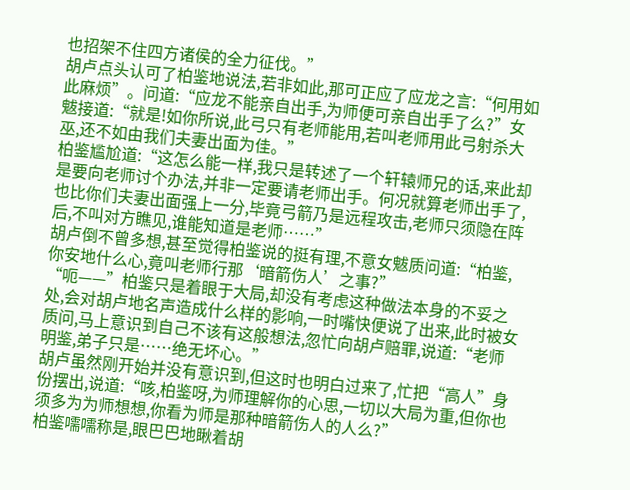也招架不住四方诸侯的全力征伐。”
胡卢点头认可了柏鉴地说法,若非如此,那可正应了应龙之言:“何用如此麻烦”。问道:“应龙不能亲自出手,为师便可亲自出手了么?”女魃接道:“就是!如你所说,此弓只有老师能用,若叫老师用此弓射杀大巫,还不如由我们夫妻出面为佳。”
柏鉴尴尬道:“这怎么能一样,我只是转述了一个轩辕师兄的话,来此却是要向老师讨个办法,并非一定要请老师出手。何况就算老师出手了,也比你们夫妻出面强上一分,毕竟弓箭乃是远程攻击,老师只须隐在阵后,不叫对方瞧见,谁能知道是老师……”
胡卢倒不曾多想,甚至觉得柏鉴说的挺有理,不意女魃质问道:“柏鉴,你安地什么心,竟叫老师行那‘暗箭伤人’之事?”
“呃——”柏鉴只是着眼于大局,却没有考虑这种做法本身的不妥之处,会对胡卢地名声造成什么样的影响,一时嘴快便说了出来,此时被女质问,马上意识到自己不该有这般想法,忽忙向胡卢赔罪,说道:“老师明鉴,弟子只是……绝无坏心。”
胡卢虽然刚开始并没有意识到,但这时也明白过来了,忙把“高人”身份摆出,说道:“咳,柏鉴呀,为师理解你的心思,一切以大局为重,但你也须多为为师想想,你看为师是那种暗箭伤人的人么?”
柏鉴嚅嚅称是,眼巴巴地瞅着胡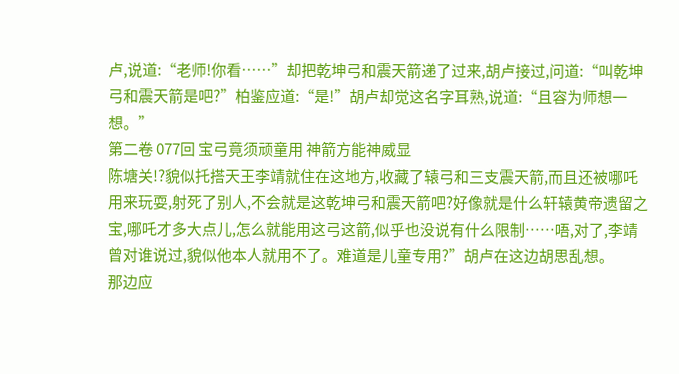卢,说道:“老师!你看……”却把乾坤弓和震天箭递了过来,胡卢接过,问道:“叫乾坤弓和震天箭是吧?”柏鉴应道:“是!”胡卢却觉这名字耳熟,说道:“且容为师想一想。”
第二卷 077回 宝弓竟须顽童用 神箭方能神威显
陈塘关!?貌似托搭天王李靖就住在这地方,收藏了辕弓和三支震天箭,而且还被哪吒用来玩耍,射死了别人,不会就是这乾坤弓和震天箭吧?好像就是什么轩辕黄帝遗留之宝,哪吒才多大点儿,怎么就能用这弓这箭,似乎也没说有什么限制……唔,对了,李靖曾对谁说过,貌似他本人就用不了。难道是儿童专用?”胡卢在这边胡思乱想。
那边应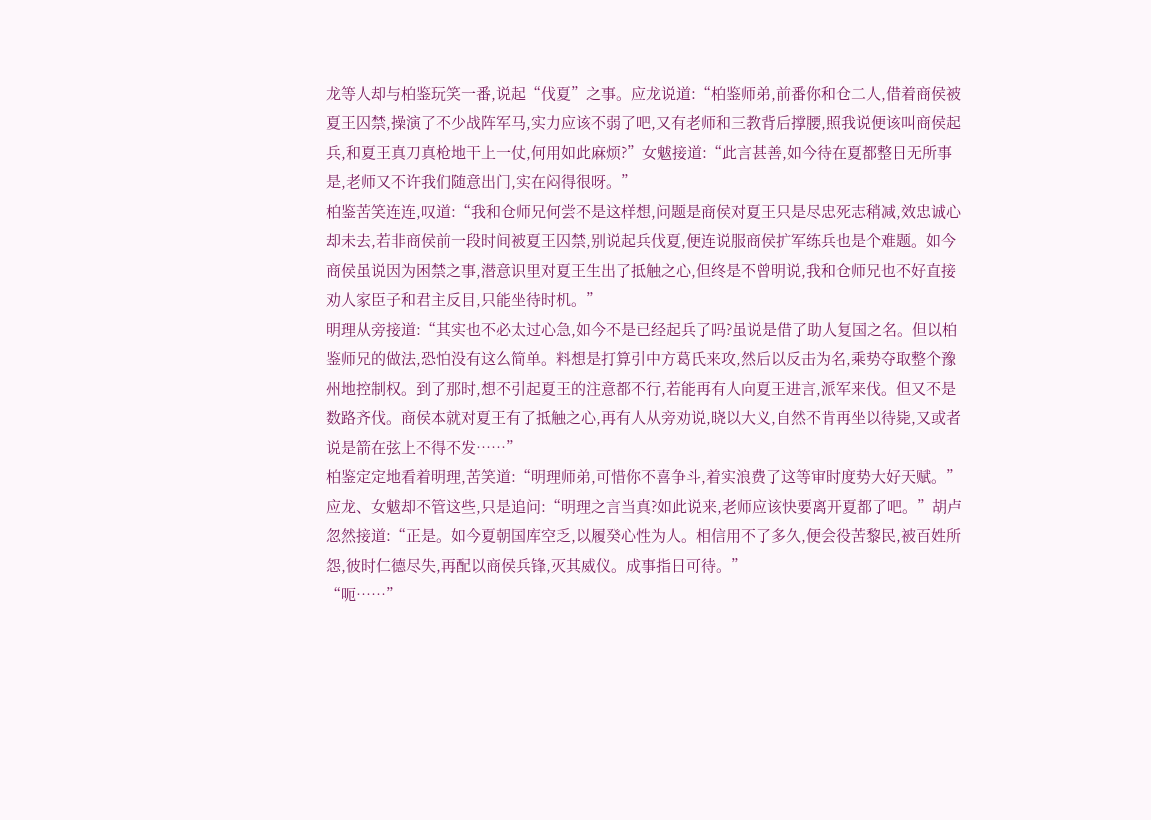龙等人却与柏鉴玩笑一番,说起“伐夏”之事。应龙说道:“柏鉴师弟,前番你和仓二人,借着商侯被夏王囚禁,操演了不少战阵军马,实力应该不弱了吧,又有老师和三教背后撑腰,照我说便该叫商侯起兵,和夏王真刀真枪地干上一仗,何用如此麻烦?”女魃接道:“此言甚善,如今待在夏都整日无所事是,老师又不许我们随意出门,实在闷得很呀。”
柏鉴苦笑连连,叹道:“我和仓师兄何尝不是这样想,问题是商侯对夏王只是尽忠死志稍减,效忠诚心却未去,若非商侯前一段时间被夏王囚禁,别说起兵伐夏,便连说服商侯扩军练兵也是个难题。如今商侯虽说因为困禁之事,潜意识里对夏王生出了抵触之心,但终是不曾明说,我和仓师兄也不好直接劝人家臣子和君主反目,只能坐待时机。”
明理从旁接道:“其实也不必太过心急,如今不是已经起兵了吗?虽说是借了助人复国之名。但以柏鉴师兄的做法,恐怕没有这么简单。料想是打算引中方葛氏来攻,然后以反击为名,乘势夺取整个豫州地控制权。到了那时,想不引起夏王的注意都不行,若能再有人向夏王进言,派军来伐。但又不是数路齐伐。商侯本就对夏王有了抵触之心,再有人从旁劝说,晓以大义,自然不肯再坐以待毙,又或者说是箭在弦上不得不发……”
柏鉴定定地看着明理,苦笑道:“明理师弟,可惜你不喜争斗,着实浪费了这等审时度势大好天赋。”应龙、女魃却不管这些,只是追问:“明理之言当真?如此说来,老师应该快要离开夏都了吧。”胡卢忽然接道:“正是。如今夏朝国库空乏,以履癸心性为人。相信用不了多久,便会役苦黎民,被百姓所怨,彼时仁德尽失,再配以商侯兵锋,灭其威仪。成事指日可待。”
“呃……”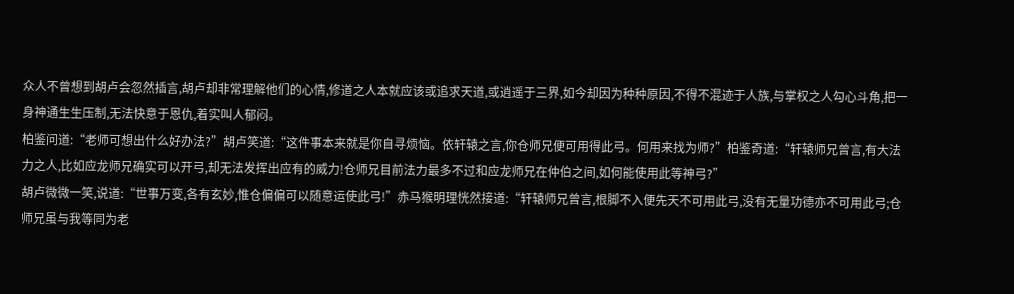众人不曾想到胡卢会忽然插言,胡卢却非常理解他们的心情,修道之人本就应该或追求天道,或逍遥于三界,如今却因为种种原因,不得不混迹于人族,与掌权之人勾心斗角,把一身神通生生压制,无法快意于恩仇,着实叫人郁闷。
柏鉴问道:“老师可想出什么好办法?”胡卢笑道:“这件事本来就是你自寻烦恼。依轩辕之言,你仓师兄便可用得此弓。何用来找为师?”柏鉴奇道:“轩辕师兄曾言,有大法力之人,比如应龙师兄确实可以开弓,却无法发挥出应有的威力!仓师兄目前法力最多不过和应龙师兄在仲伯之间,如何能使用此等神弓?”
胡卢微微一笑,说道:“世事万变,各有玄妙,惟仓偏偏可以随意运使此弓!”赤马猴明理恍然接道:“轩辕师兄曾言,根脚不入便先天不可用此弓,没有无量功德亦不可用此弓;仓师兄虽与我等同为老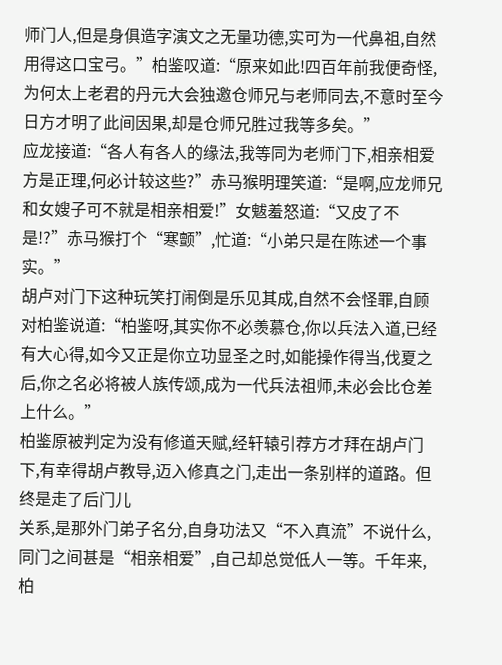师门人,但是身俱造字演文之无量功德,实可为一代鼻祖,自然用得这口宝弓。”柏鉴叹道:“原来如此!四百年前我便奇怪,为何太上老君的丹元大会独邀仓师兄与老师同去,不意时至今日方才明了此间因果,却是仓师兄胜过我等多矣。”
应龙接道:“各人有各人的缘法,我等同为老师门下,相亲相爱方是正理,何必计较这些?”赤马猴明理笑道:“是啊,应龙师兄和女嫂子可不就是相亲相爱!”女魃羞怒道:“又皮了不是!?”赤马猴打个“寒颤”,忙道:“小弟只是在陈述一个事实。”
胡卢对门下这种玩笑打闹倒是乐见其成,自然不会怪罪,自顾对柏鉴说道:“柏鉴呀,其实你不必羡慕仓,你以兵法入道,已经有大心得,如今又正是你立功显圣之时,如能操作得当,伐夏之后,你之名必将被人族传颂,成为一代兵法祖师,未必会比仓差上什么。”
柏鉴原被判定为没有修道天赋,经轩辕引荐方才拜在胡卢门下,有幸得胡卢教导,迈入修真之门,走出一条别样的道路。但终是走了后门儿
关系,是那外门弟子名分,自身功法又“不入真流”不说什么,同门之间甚是“相亲相爱”,自己却总觉低人一等。千年来,柏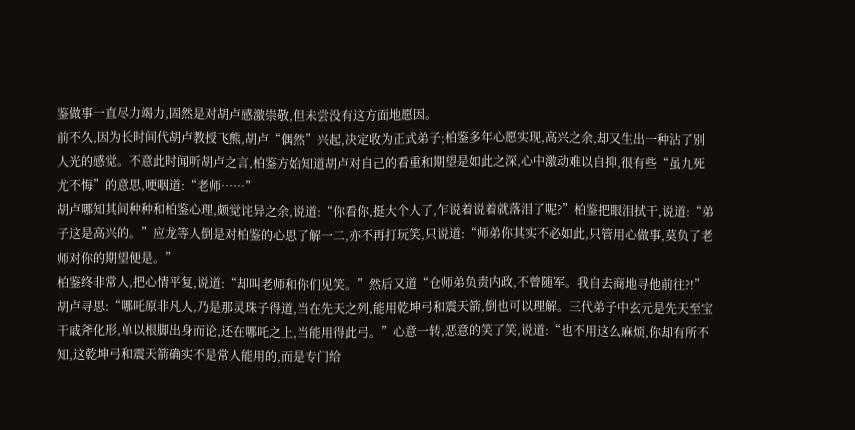鉴做事一直尽力竭力,固然是对胡卢感激崇敬,但未尝没有这方面地愿因。
前不久,因为长时间代胡卢教授飞熊,胡卢“偶然”兴起,决定收为正式弟子;柏鉴多年心愿实现,高兴之余,却又生出一种沾了别人光的感觉。不意此时闻听胡卢之言,柏鉴方始知道胡卢对自己的看重和期望是如此之深,心中激动难以自抑,很有些“虽九死尤不悔”的意思,哽咽道:“老师……”
胡卢哪知其间种种和柏鉴心理,颇觉诧异之余,说道:“你看你,挺大个人了,乍说着说着就落泪了呢?”柏鉴把眼泪拭干,说道:“弟子这是高兴的。”应龙等人倒是对柏鉴的心思了解一二,亦不再打玩笑,只说道:“师弟你其实不必如此,只管用心做事,莫负了老师对你的期望便是。”
柏鉴终非常人,把心情平复,说道:“却叫老师和你们见笑。”然后又道“仓师弟负责内政,不曾随军。我自去商地寻他前往?!”
胡卢寻思:“哪吒原非凡人,乃是那灵珠子得道,当在先天之列,能用乾坤弓和震天箭,倒也可以理解。三代弟子中玄元是先天至宝干戚斧化形,单以根脚出身而论,还在哪吒之上,当能用得此弓。”心意一转,恶意的笑了笑,说道:“也不用这么麻烦,你却有所不知,这乾坤弓和震天箭确实不是常人能用的,而是专门给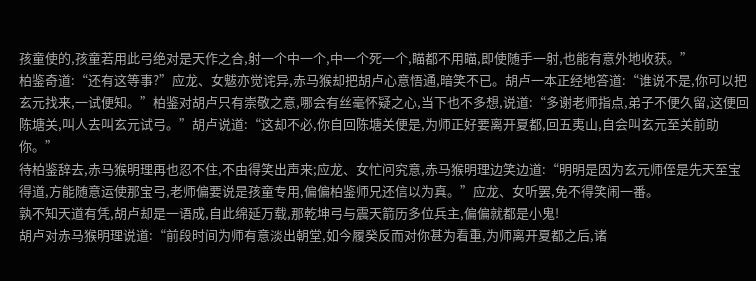孩童使的,孩童若用此弓绝对是天作之合,射一个中一个,中一个死一个,瞄都不用瞄,即使随手一射,也能有意外地收获。”
柏鉴奇道:“还有这等事?”应龙、女魃亦觉诧异,赤马猴却把胡卢心意悟通,暗笑不已。胡卢一本正经地答道:“谁说不是,你可以把玄元找来,一试便知。”柏鉴对胡卢只有崇敬之意,哪会有丝毫怀疑之心,当下也不多想,说道:“多谢老师指点,弟子不便久留,这便回陈塘关,叫人去叫玄元试弓。”胡卢说道:“这却不必,你自回陈塘关便是,为师正好要离开夏都,回五夷山,自会叫玄元至关前助你。”
待柏鉴辞去,赤马猴明理再也忍不住,不由得笑出声来;应龙、女忙问究意,赤马猴明理边笑边道:“明明是因为玄元师侄是先天至宝得道,方能随意运使那宝弓,老师偏要说是孩童专用,偏偏柏鉴师兄还信以为真。”应龙、女听罢,免不得笑闹一番。
孰不知天道有凭,胡卢却是一语成,自此绵延万载,那乾坤弓与震天箭历多位兵主,偏偏就都是小鬼!
胡卢对赤马猴明理说道:“前段时间为师有意淡出朝堂,如今履癸反而对你甚为看重,为师离开夏都之后,诸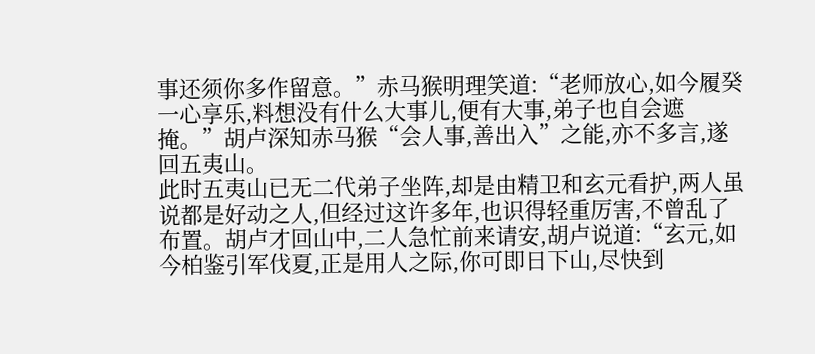事还须你多作留意。”赤马猴明理笑道:“老师放心,如今履癸一心享乐,料想没有什么大事儿,便有大事,弟子也自会遮掩。”胡卢深知赤马猴“会人事,善出入”之能,亦不多言,遂回五夷山。
此时五夷山已无二代弟子坐阵,却是由精卫和玄元看护,两人虽说都是好动之人,但经过这许多年,也识得轻重厉害,不曾乱了布置。胡卢才回山中,二人急忙前来请安,胡卢说道:“玄元,如今柏鉴引军伐夏,正是用人之际,你可即日下山,尽快到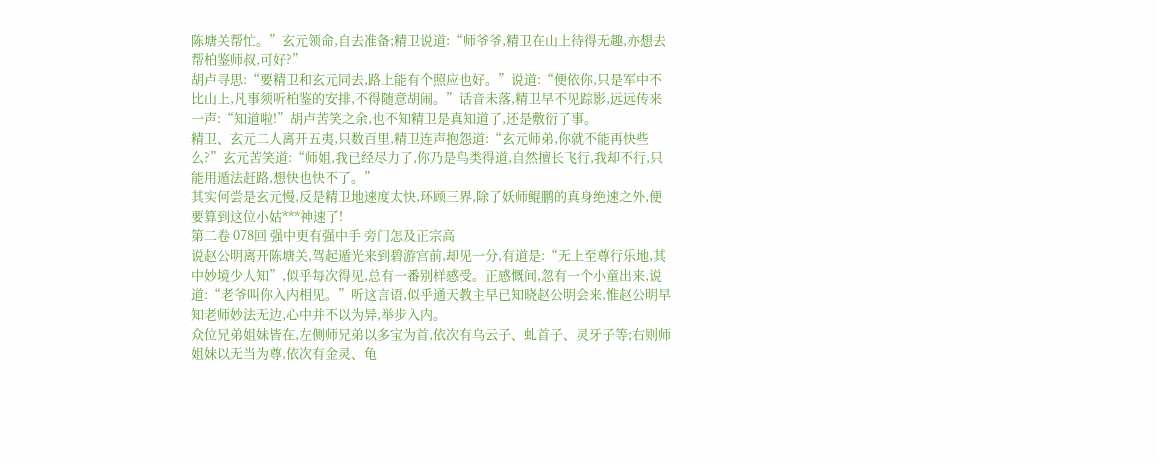陈塘关帮忙。”玄元领命,自去准备;精卫说道:“师爷爷,精卫在山上待得无趣,亦想去帮柏鉴师叔,可好?”
胡卢寻思:“要精卫和玄元同去,路上能有个照应也好。”说道:“便依你,只是军中不比山上,凡事须听柏鉴的安排,不得随意胡闹。”话音未落,精卫早不见踪影,远远传来一声:“知道啦!”胡卢苦笑之余,也不知精卫是真知道了,还是敷衍了事。
精卫、玄元二人离开五夷,只数百里,精卫连声抱怨道:“玄元师弟,你就不能再快些么?”玄元苦笑道:“师姐,我已经尽力了,你乃是鸟类得道,自然擅长飞行,我却不行,只能用遁法赶路,想快也快不了。”
其实何尝是玄元慢,反是精卫地速度太快,环顾三界,除了妖师鲲鹏的真身绝速之外,便要算到这位小姑***神速了!
第二卷 078回 强中更有强中手 旁门怎及正宗高
说赵公明离开陈塘关,驾起遁光来到碧游宫前,却见一分,有道是:“无上至尊行乐地,其中妙境少人知”,似乎每次得见,总有一番别样感受。正感慨间,忽有一个小童出来,说道:“老爷叫你入内相见。”听这言语,似乎通天教主早已知晓赵公明会来,惟赵公明早知老师妙法无边,心中并不以为异,举步入内。
众位兄弟姐妹皆在,左侧师兄弟以多宝为首,依次有乌云子、虬首子、灵牙子等;右则师姐妹以无当为尊,依次有金灵、龟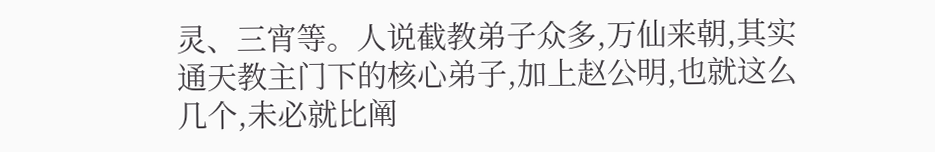灵、三宵等。人说截教弟子众多,万仙来朝,其实通天教主门下的核心弟子,加上赵公明,也就这么几个,未必就比阐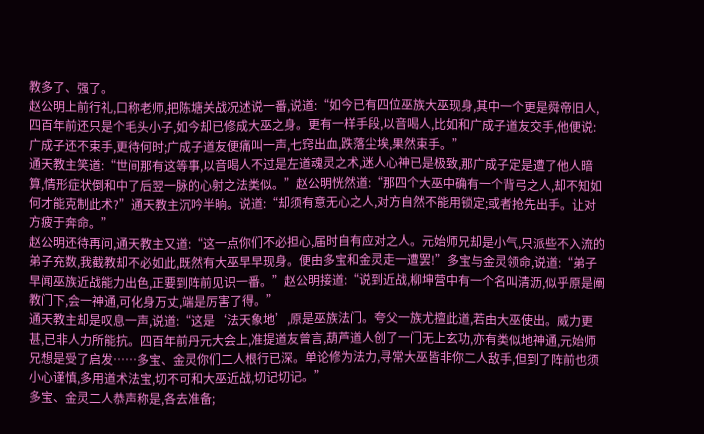教多了、强了。
赵公明上前行礼,口称老师,把陈塘关战况述说一番,说道:“如今已有四位巫族大巫现身,其中一个更是舜帝旧人,四百年前还只是个毛头小子,如今却已修成大巫之身。更有一样手段,以音喝人,比如和广成子道友交手,他便说:广成子还不束手,更待何时;广成子道友便痛叫一声,七窍出血,跌落尘埃,果然束手。”
通天教主笑道:“世间那有这等事,以音喝人不过是左道魂灵之术,迷人心神已是极致,那广成子定是遭了他人暗算,情形症状倒和中了后翌一脉的心射之法类似。”赵公明恍然道:“那四个大巫中确有一个背弓之人,却不知如何才能克制此术?”通天教主沉吟半晌。说道:“却须有意无心之人,对方自然不能用锁定;或者抢先出手。让对方疲于奔命。”
赵公明还待再问,通天教主又道:“这一点你们不必担心,届时自有应对之人。元始师兄却是小气,只派些不入流的弟子充数,我截教却不必如此,既然有大巫早早现身。便由多宝和金灵走一遭罢!”多宝与金灵领命,说道:“弟子早闻巫族近战能力出色,正要到阵前见识一番。”赵公明接道:“说到近战,柳坤营中有一个名叫清沥,似乎原是阐教门下,会一神通,可化身万丈,端是厉害了得。”
通天教主却是叹息一声,说道:“这是‘法天象地’,原是巫族法门。夸父一族尤擅此道,若由大巫使出。威力更甚,已非人力所能抗。四百年前丹元大会上,准提道友曾言,葫芦道人创了一门无上玄功,亦有类似地神通,元始师兄想是受了启发……多宝、金灵你们二人根行已深。单论修为法力,寻常大巫皆非你二人敌手,但到了阵前也须小心谨慎,多用道术法宝,切不可和大巫近战,切记切记。”
多宝、金灵二人恭声称是,各去准备;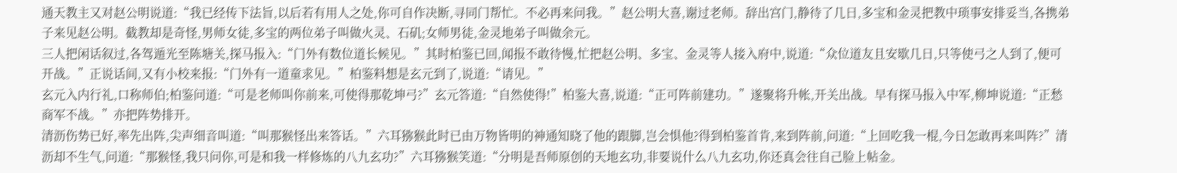通天教主又对赵公明说道:“我已经传下法旨,以后若有用人之处,你可自作决断,寻同门帮忙。不必再来问我。”赵公明大喜,谢过老师。辞出宫门,静待了几日,多宝和金灵把教中琐事安排妥当,各携弟子来见赵公明。截教却是奇怪,男师女徒,多宝的两位弟子叫做火灵、石矶;女师男徒,金灵地弟子叫做余元。
三人把闲话叙过,各驾遁光至陈塘关,探马报入:“门外有数位道长候见。”其时柏鉴已回,闻报不敢待慢,忙把赵公明、多宝、金灵等人接入府中,说道:“众位道友且安歇几日,只等使弓之人到了,便可开战。”正说话间,又有小校来报:“门外有一道童求见。”柏鉴料想是玄元到了,说道:“请见。”
玄元入内行礼,口称师伯;柏鉴问道:“可是老师叫你前来,可使得那乾坤弓?”玄元答道:“自然使得!”柏鉴大喜,说道:“正可阵前建功。”遂聚将升帐,开关出战。早有探马报入中军,柳坤说道:“正愁商军不战。”亦把阵势排开。
清沥伤势已好,率先出阵,尖声细音叫道:“叫那猴怪出来答话。”六耳猕猴此时已由万物皆明的神通知晓了他的跟脚,岂会惧他?得到柏鉴首肯,来到阵前,问道:“上回吃我一棍,今日怎敢再来叫阵?”清沥却不生气,问道:“那猴怪,我只问你,可是和我一样修炼的八九玄功?”六耳猕猴笑道:“分明是吾师原创的天地玄功,非要说什么八九玄功,你还真会往自己脸上帖金。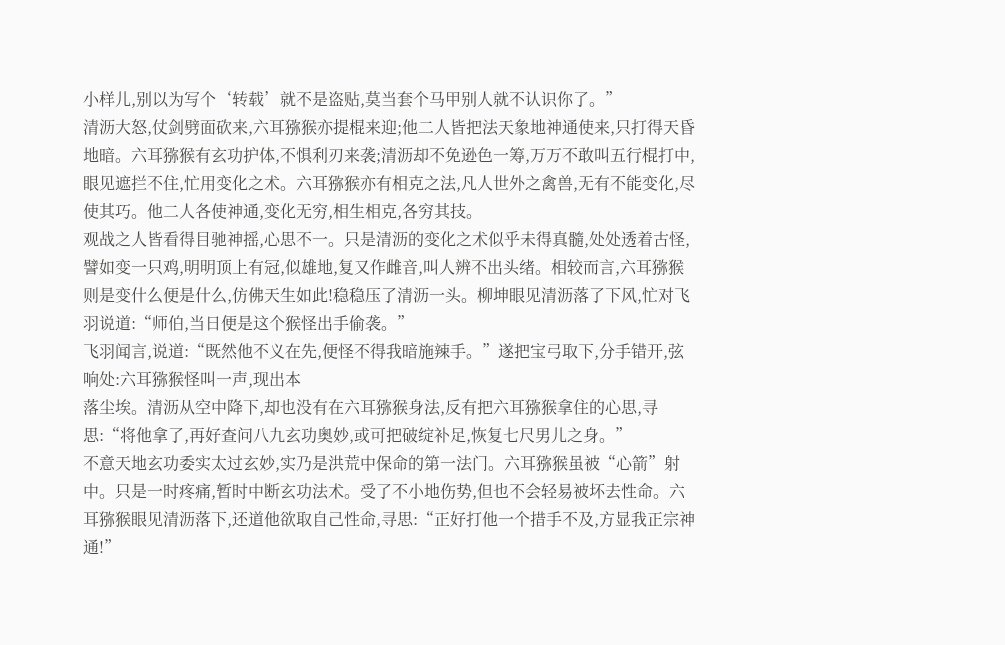小样儿,别以为写个‘转载’就不是盗贴,莫当套个马甲别人就不认识你了。”
清沥大怒,仗剑劈面砍来,六耳猕猴亦提棍来迎;他二人皆把法天象地神通使来,只打得天昏地暗。六耳猕猴有玄功护体,不惧利刃来袭;清沥却不免逊色一筹,万万不敢叫五行棍打中,眼见遮拦不住,忙用变化之术。六耳猕猴亦有相克之法,凡人世外之禽兽,无有不能变化,尽使其巧。他二人各使神通,变化无穷,相生相克,各穷其技。
观战之人皆看得目驰神摇,心思不一。只是清沥的变化之术似乎未得真髓,处处透着古怪,譬如变一只鸡,明明顶上有冠,似雄地,复又作雌音,叫人辨不出头绪。相较而言,六耳猕猴则是变什么便是什么,仿佛天生如此!稳稳压了清沥一头。柳坤眼见清沥落了下风,忙对飞羽说道:“师伯,当日便是这个猴怪出手偷袭。”
飞羽闻言,说道:“既然他不义在先,便怪不得我暗施辣手。”遂把宝弓取下,分手错开,弦响处:六耳猕猴怪叫一声,现出本
落尘埃。清沥从空中降下,却也没有在六耳猕猴身法,反有把六耳猕猴拿住的心思,寻思:“将他拿了,再好查问八九玄功奥妙,或可把破绽补足,恢复七尺男儿之身。”
不意天地玄功委实太过玄妙,实乃是洪荒中保命的第一法门。六耳猕猴虽被“心箭”射中。只是一时疼痛,暂时中断玄功法术。受了不小地伤势,但也不会轻易被坏去性命。六耳猕猴眼见清沥落下,还道他欲取自己性命,寻思:“正好打他一个措手不及,方显我正宗神通!”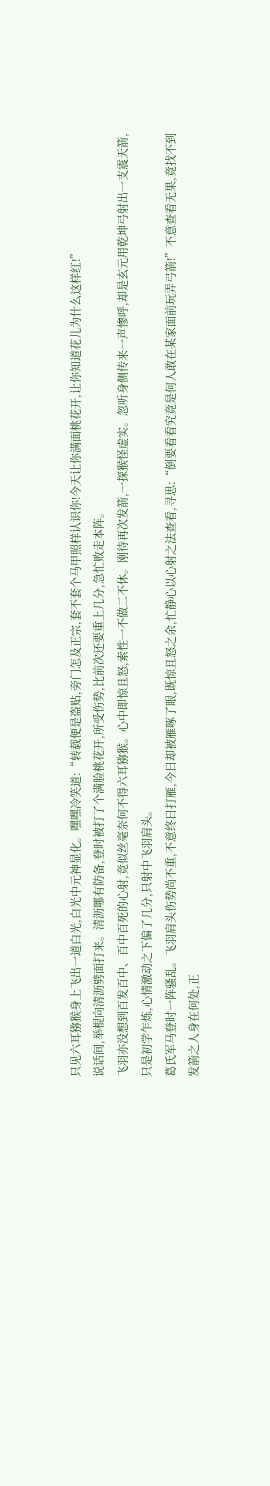只见六耳猕猴身上飞出一道白光,白光中元神显化。嘿嘿冷笑道:“转载便是盗贴,旁门怎及正宗,套不套个马甲照样认识你!今天让你满面桃花开,让你知道花儿为什么这样红!”
说话间,举棍向清沥劈面打来。清沥哪有防备,登时被打了个满脸桃花开,所受伤势,比前次还要重上几分,急忙败走本阵。
飞羽亦没想到百发百中、百中百死的心射,竟似丝毫奈何不得六耳猕猴。心中即惊且怒,索性一不做二不休。刚待再次发箭,一探猴怪虚实。忽听身侧传来一声惨呼,却是玄元用乾坤弓射出一支震天箭,只是初学乍炼,心情激动之下偏了几分,只射中飞羽肩头。
葛氏军马登时一阵骚乱。飞羽肩头伤势尚不重,不意终日打雁,今日却被雁啄了眼,既惊且怒之余,忙静心以心射之法查看,寻思:“倒要看看究竟是何人敢在某家面前玩弄弓箭!”不意查看无果,竟找不到发箭之人身在何处,正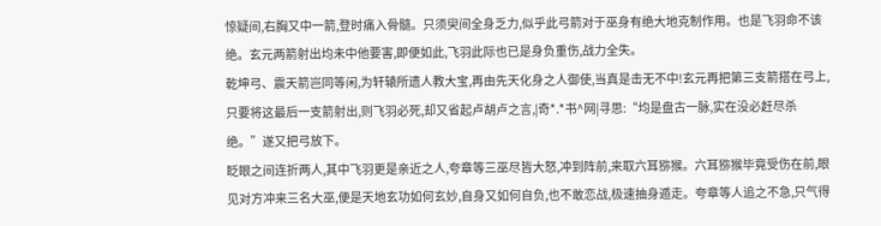惊疑间,右胸又中一箭,登时痛入骨髓。只须臾间全身乏力,似乎此弓箭对于巫身有绝大地克制作用。也是飞羽命不该绝。玄元两箭射出均未中他要害,即便如此,飞羽此际也已是身负重伤,战力全失。
乾坤弓、震天箭岂同等闲,为轩辕所遗人教大宝,再由先天化身之人御使,当真是击无不中!玄元再把第三支箭搭在弓上,只要将这最后一支箭射出,则飞羽必死,却又省起卢胡卢之言,|奇*.*书^网|寻思:“均是盘古一脉,实在没必赶尽杀绝。”遂又把弓放下。
眨眼之间连折两人,其中飞羽更是亲近之人,夸章等三巫尽皆大怒,冲到阵前,来取六耳猕猴。六耳猕猴毕竟受伤在前,眼见对方冲来三名大巫,便是天地玄功如何玄妙,自身又如何自负,也不敢恋战,极速抽身遁走。夸章等人追之不急,只气得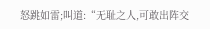怒跳如雷;叫道:“无耻之人,可敢出阵交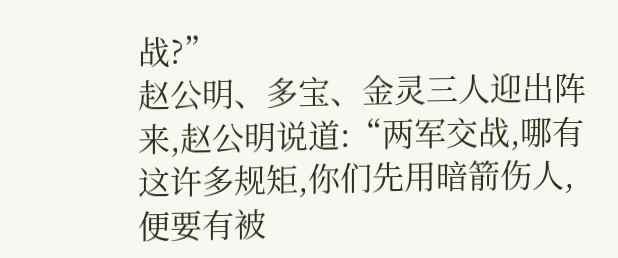战?”
赵公明、多宝、金灵三人迎出阵来,赵公明说道:“两军交战,哪有这许多规矩,你们先用暗箭伤人,便要有被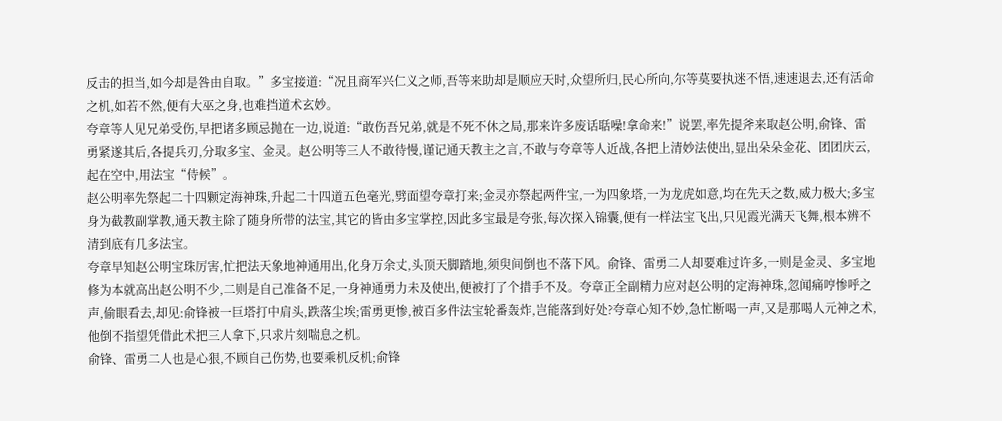反击的担当,如今却是咎由自取。”多宝接道:“况且商军兴仁义之师,吾等来助却是顺应天时,众望所归,民心所向,尔等莫要执迷不悟,速速退去,还有活命之机,如若不然,便有大巫之身,也难挡道术玄妙。
夸章等人见兄弟受伤,早把诸多顾忌抛在一边,说道:“敢伤吾兄弟,就是不死不休之局,那来许多废话聒噪!拿命来!”说罢,率先提斧来取赵公明,俞锋、雷勇紧遂其后,各提兵刃,分取多宝、金灵。赵公明等三人不敢待慢,谨记通天教主之言,不敢与夸章等人近战,各把上清妙法使出,显出朵朵金花、团团庆云,起在空中,用法宝“侍候”。
赵公明率先祭起二十四颗定海神珠,升起二十四道五色毫光,劈面望夸章打来;金灵亦祭起两件宝,一为四象塔,一为龙虎如意,均在先天之数,威力极大;多宝身为截教副掌教,通天教主除了随身所带的法宝,其它的皆由多宝掌控,因此多宝最是夸张,每次探入锦囊,便有一样法宝飞出,只见霞光满天飞舞,根本辨不清到底有几多法宝。
夸章早知赵公明宝珠厉害,忙把法天象地神通用出,化身万余丈,头顶天脚踏地,须臾间倒也不落下风。俞锋、雷勇二人却要难过许多,一则是金灵、多宝地修为本就高出赵公明不少,二则是自己准备不足,一身神通勇力未及使出,便被打了个措手不及。夸章正全副精力应对赵公明的定海神珠,忽闻痛哼惨呼之声,偷眼看去,却见:俞锋被一巨塔打中肩头,跌落尘埃;雷勇更惨,被百多件法宝轮番轰炸,岂能落到好处?夸章心知不妙,急忙断喝一声,又是那喝人元神之术,他倒不指望凭借此术把三人拿下,只求片刻喘息之机。
俞锋、雷勇二人也是心狠,不顾自己伤势,也要乘机反机;俞锋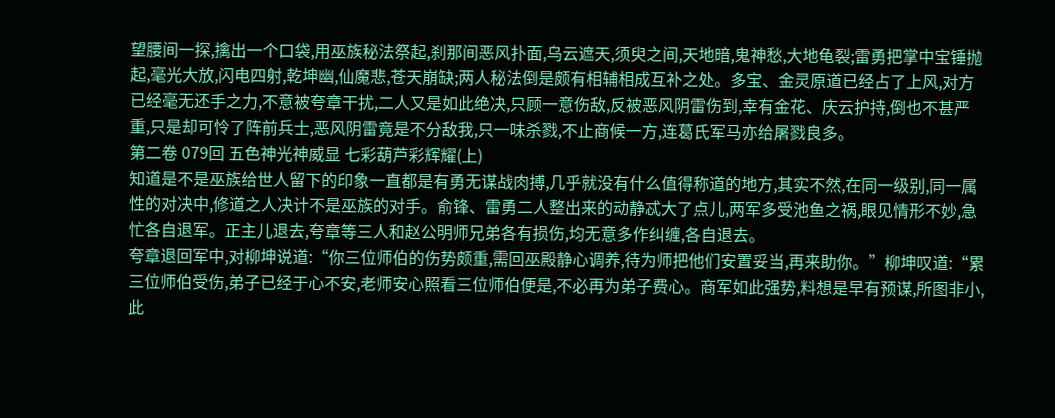望腰间一探,擒出一个口袋,用巫族秘法祭起,刹那间恶风扑面,乌云遮天,须臾之间,天地暗,鬼神愁,大地龟裂;雷勇把掌中宝锤抛起,毫光大放,闪电四射,乾坤幽,仙魔悲,苍天崩缺;两人秘法倒是颇有相辅相成互补之处。多宝、金灵原道已经占了上风,对方已经毫无还手之力,不意被夸章干扰,二人又是如此绝决,只顾一意伤敌,反被恶风阴雷伤到,幸有金花、庆云护持,倒也不甚严重,只是却可怜了阵前兵士,恶风阴雷竟是不分敌我,只一味杀戮,不止商候一方,连葛氏军马亦给屠戮良多。
第二卷 079回 五色神光神威显 七彩葫芦彩辉耀(上)
知道是不是巫族给世人留下的印象一直都是有勇无谋战肉搏,几乎就没有什么值得称道的地方,其实不然,在同一级别,同一属性的对决中,修道之人决计不是巫族的对手。俞锋、雷勇二人整出来的动静忒大了点儿,两军多受池鱼之祸,眼见情形不妙,急忙各自退军。正主儿退去,夸章等三人和赵公明师兄弟各有损伤,均无意多作纠缠,各自退去。
夸章退回军中,对柳坤说道:“你三位师伯的伤势颇重,需回巫殿静心调养,待为师把他们安置妥当,再来助你。”柳坤叹道:“累三位师伯受伤,弟子已经于心不安,老师安心照看三位师伯便是,不必再为弟子费心。商军如此强势,料想是早有预谋,所图非小,此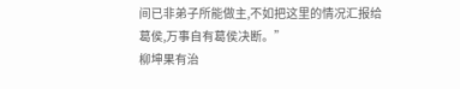间已非弟子所能做主,不如把这里的情况汇报给葛侯,万事自有葛侯决断。”
柳坤果有治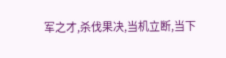军之才,杀伐果决,当机立断,当下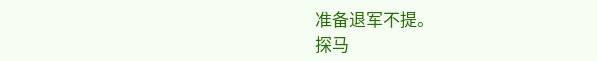准备退军不提。
探马